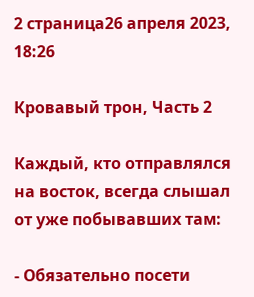2 страница26 апреля 2023, 18:26

Кровавый трон, Часть 2

Каждый, кто отправлялся на восток, всегда слышал от уже побывавших там:

- Обязательно посети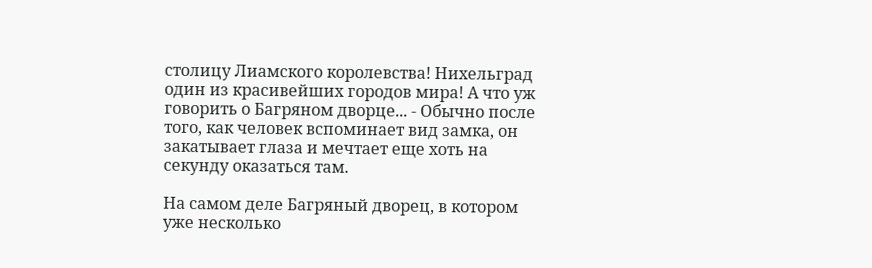столицу Лиамского королевства! Нихельград один из красивейших городов мира! А что уж говорить о Багряном дворце... - Обычно после того, как человек вспоминает вид замка, он закатывает глаза и мечтает еще хоть на секунду оказаться там.

На самом деле Багряный дворец, в котором уже несколько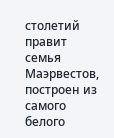столетий правит семья Маэрвестов, построен из самого белого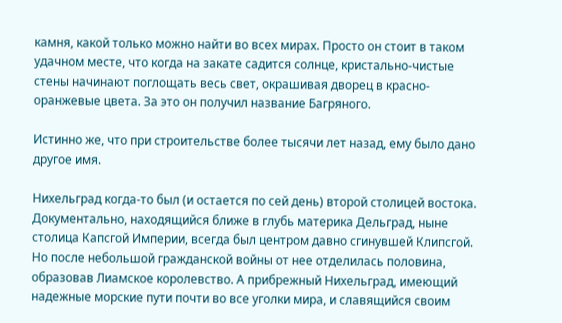камня, какой только можно найти во всех мирах. Просто он стоит в таком удачном месте, что когда на закате садится солнце, кристально-чистые стены начинают поглощать весь свет, окрашивая дворец в красно-оранжевые цвета. За это он получил название Багряного.

Истинно же, что при строительстве более тысячи лет назад, ему было дано другое имя.

Нихельград когда-то был (и остается по сей день) второй столицей востока. Документально, находящийся ближе в глубь материка Дельград, ныне столица Капсгой Империи, всегда был центром давно сгинувшей Клипсгой. Но после небольшой гражданской войны от нее отделилась половина, образовав Лиамское королевство. А прибрежный Нихельград, имеющий надежные морские пути почти во все уголки мира, и славящийся своим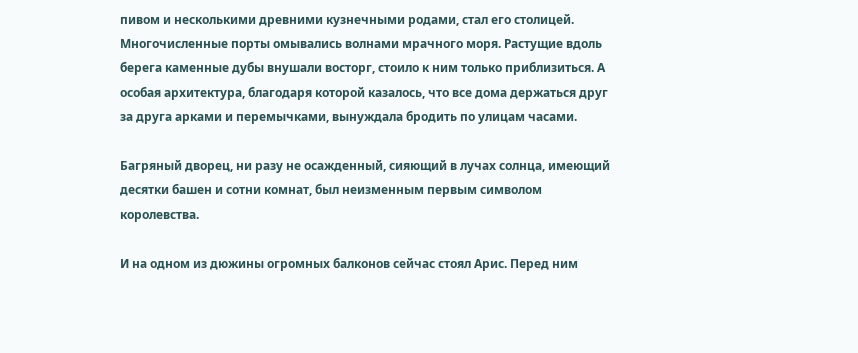пивом и несколькими древними кузнечными родами, стал его столицей. Многочисленные порты омывались волнами мрачного моря. Растущие вдоль берега каменные дубы внушали восторг, стоило к ним только приблизиться. А особая архитектура, благодаря которой казалось, что все дома держаться друг за друга арками и перемычками, вынуждала бродить по улицам часами.

Багряный дворец, ни разу не осажденный, сияющий в лучах солнца, имеющий десятки башен и сотни комнат, был неизменным первым символом королевства.

И на одном из дюжины огромных балконов сейчас стоял Арис. Перед ним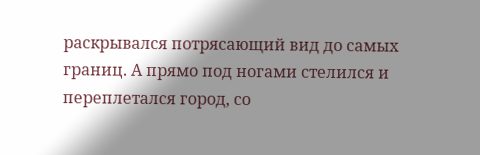раскрывался потрясающий вид до самых границ. А прямо под ногами стелился и переплетался город, со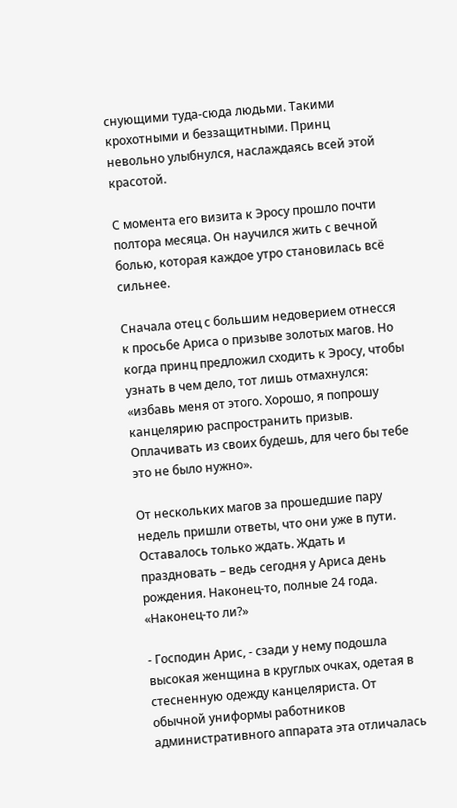снующими туда-сюда людьми. Такими крохотными и беззащитными. Принц невольно улыбнулся, наслаждаясь всей этой красотой.

С момента его визита к Эросу прошло почти полтора месяца. Он научился жить с вечной болью, которая каждое утро становилась всё сильнее.

Сначала отец с большим недоверием отнесся к просьбе Ариса о призыве золотых магов. Но когда принц предложил сходить к Эросу, чтобы узнать в чем дело, тот лишь отмахнулся: «избавь меня от этого. Хорошо, я попрошу канцелярию распространить призыв. Оплачивать из своих будешь, для чего бы тебе это не было нужно».

От нескольких магов за прошедшие пару недель пришли ответы, что они уже в пути. Оставалось только ждать. Ждать и праздновать – ведь сегодня у Ариса день рождения. Наконец-то, полные 24 года. «Наконец-то ли?»

- Господин Арис, - сзади у нему подошла высокая женщина в круглых очках, одетая в стесненную одежду канцеляриста. От обычной униформы работников административного аппарата эта отличалась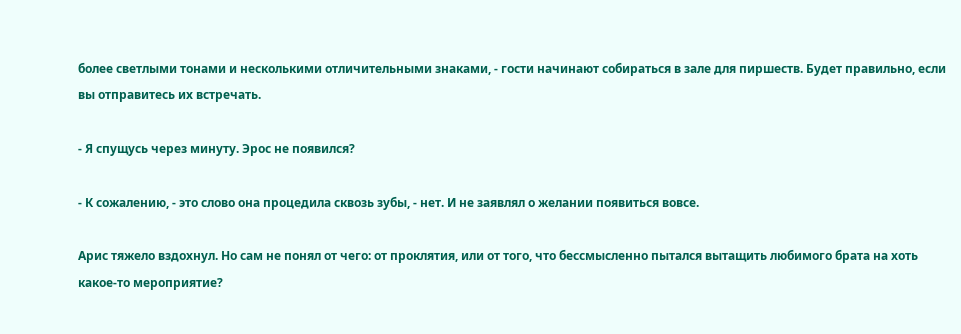более светлыми тонами и несколькими отличительными знаками, - гости начинают собираться в зале для пиршеств. Будет правильно, если вы отправитесь их встречать.

- Я спущусь через минуту. Эрос не появился?

- К сожалению, - это слово она процедила сквозь зубы, - нет. И не заявлял о желании появиться вовсе.

Арис тяжело вздохнул. Но сам не понял от чего: от проклятия, или от того, что бессмысленно пытался вытащить любимого брата на хоть какое-то мероприятие?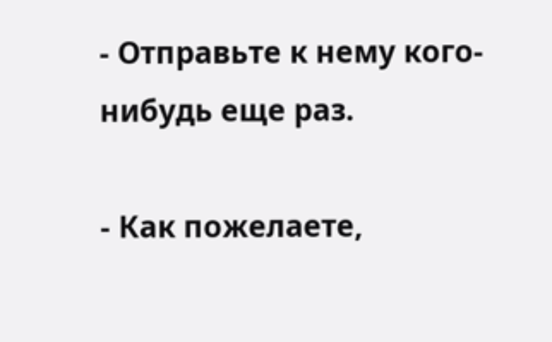- Отправьте к нему кого-нибудь еще раз.

- Как пожелаете,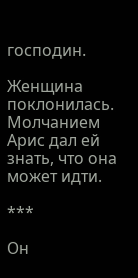господин.

Женщина поклонилась. Молчанием Арис дал ей знать, что она может идти.

***

Он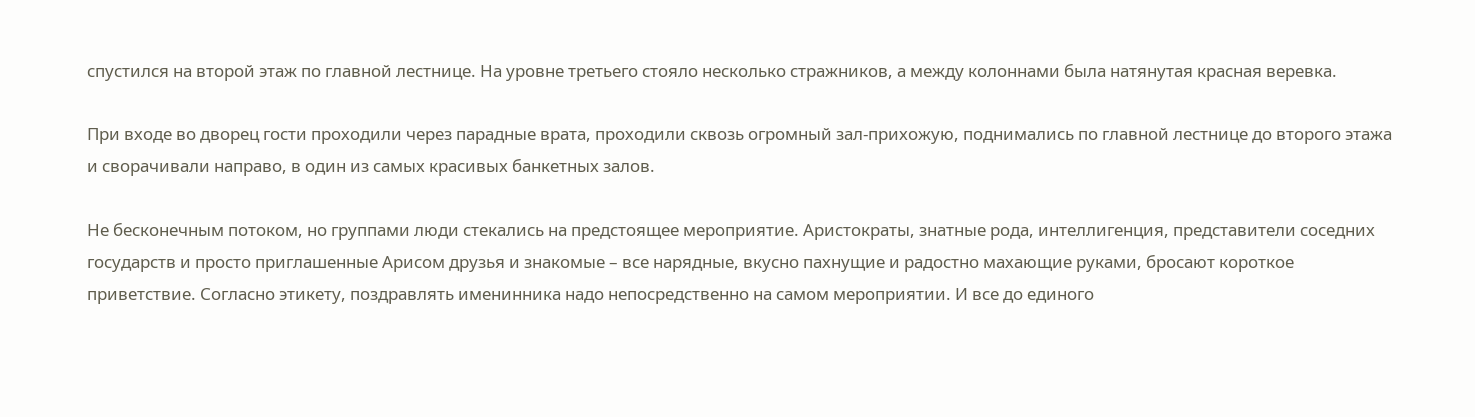спустился на второй этаж по главной лестнице. На уровне третьего стояло несколько стражников, а между колоннами была натянутая красная веревка.

При входе во дворец гости проходили через парадные врата, проходили сквозь огромный зал-прихожую, поднимались по главной лестнице до второго этажа и сворачивали направо, в один из самых красивых банкетных залов.

Не бесконечным потоком, но группами люди стекались на предстоящее мероприятие. Аристократы, знатные рода, интеллигенция, представители соседних государств и просто приглашенные Арисом друзья и знакомые – все нарядные, вкусно пахнущие и радостно махающие руками, бросают короткое приветствие. Согласно этикету, поздравлять именинника надо непосредственно на самом мероприятии. И все до единого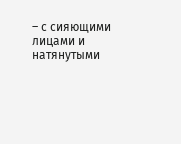– с сияющими лицами и натянутыми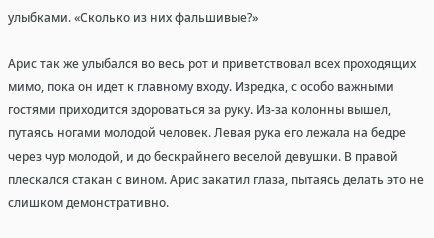улыбками. «Сколько из них фальшивые?»

Арис так же улыбался во весь рот и приветствовал всех проходящих мимо, пока он идет к главному входу. Изредка, с особо важными гостями приходится здороваться за руку. Из-за колонны вышел, путаясь ногами молодой человек. Левая рука его лежала на бедре через чур молодой, и до бескрайнего веселой девушки. В правой плескался стакан с вином. Арис закатил глаза, пытаясь делать это не слишком демонстративно.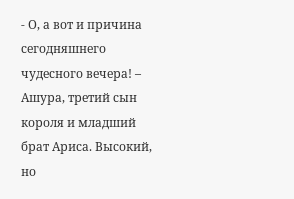- О, а вот и причина сегодняшнего чудесного вечера! – Ашура, третий сын короля и младший брат Ариса. Высокий, но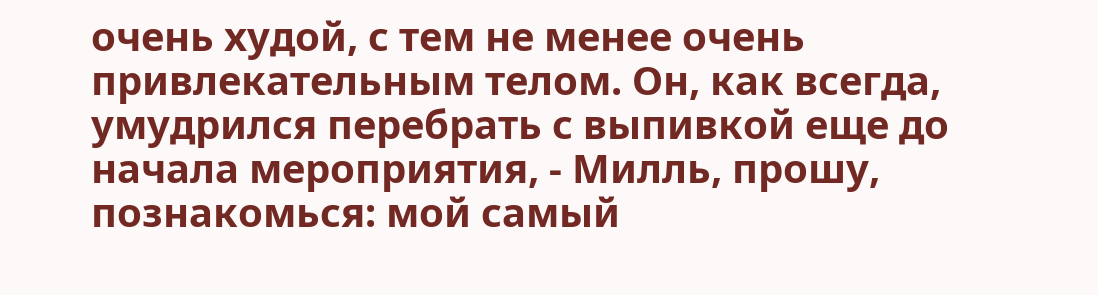очень худой, с тем не менее очень привлекательным телом. Он, как всегда, умудрился перебрать с выпивкой еще до начала мероприятия, - Милль, прошу, познакомься: мой самый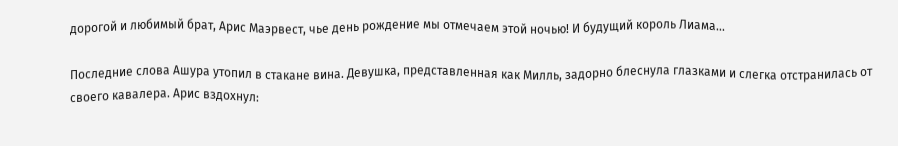дорогой и любимый брат, Арис Маэрвест, чье день рождение мы отмечаем этой ночью! И будущий король Лиама...

Последние слова Ашура утопил в стакане вина. Девушка, представленная как Милль, задорно блеснула глазками и слегка отстранилась от своего кавалера. Арис вздохнул: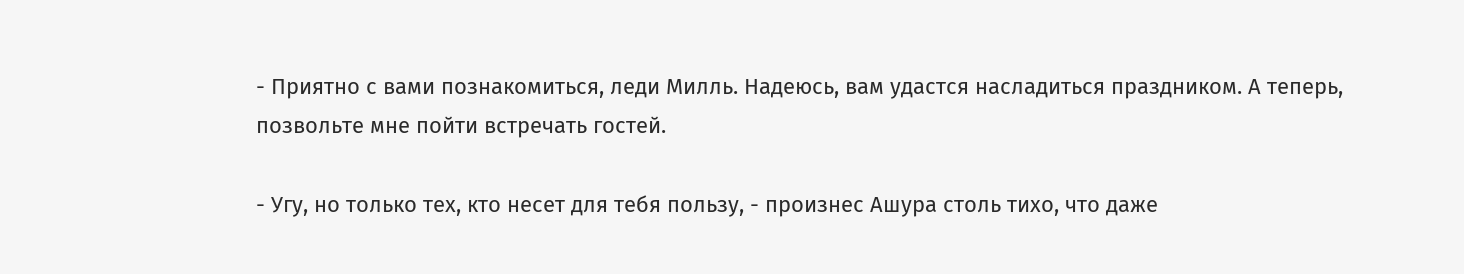- Приятно с вами познакомиться, леди Милль. Надеюсь, вам удастся насладиться праздником. А теперь, позвольте мне пойти встречать гостей.

- Угу, но только тех, кто несет для тебя пользу, - произнес Ашура столь тихо, что даже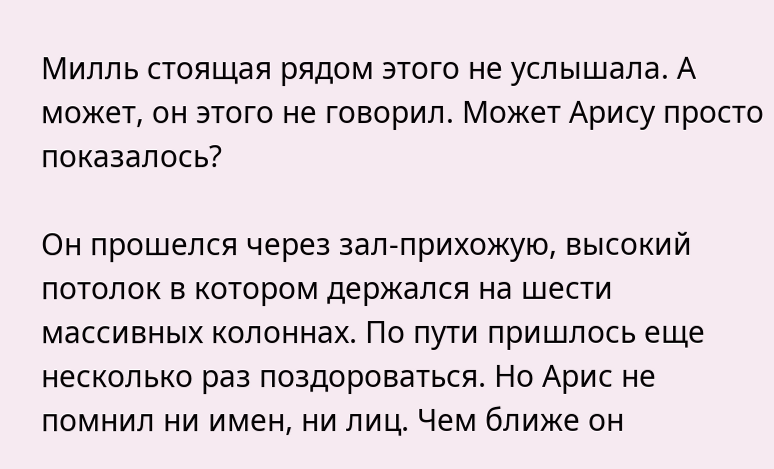Милль стоящая рядом этого не услышала. А может, он этого не говорил. Может Арису просто показалось?

Он прошелся через зал-прихожую, высокий потолок в котором держался на шести массивных колоннах. По пути пришлось еще несколько раз поздороваться. Но Арис не помнил ни имен, ни лиц. Чем ближе он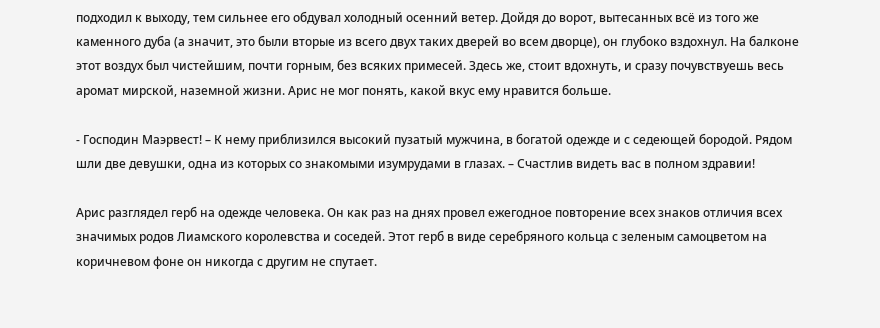подходил к выходу, тем сильнее его обдувал холодный осенний ветер. Дойдя до ворот, вытесанных всё из того же каменного дуба (а значит, это были вторые из всего двух таких дверей во всем дворце), он глубоко вздохнул. На балконе этот воздух был чистейшим, почти горным, без всяких примесей. Здесь же, стоит вдохнуть, и сразу почувствуешь весь аромат мирской, наземной жизни. Арис не мог понять, какой вкус ему нравится больше.

- Господин Маэрвест! – К нему приблизился высокий пузатый мужчина, в богатой одежде и с седеющей бородой. Рядом шли две девушки, одна из которых со знакомыми изумрудами в глазах. – Счастлив видеть вас в полном здравии!

Арис разглядел герб на одежде человека. Он как раз на днях провел ежегодное повторение всех знаков отличия всех значимых родов Лиамского королевства и соседей. Этот герб в виде серебряного кольца с зеленым самоцветом на коричневом фоне он никогда с другим не спутает.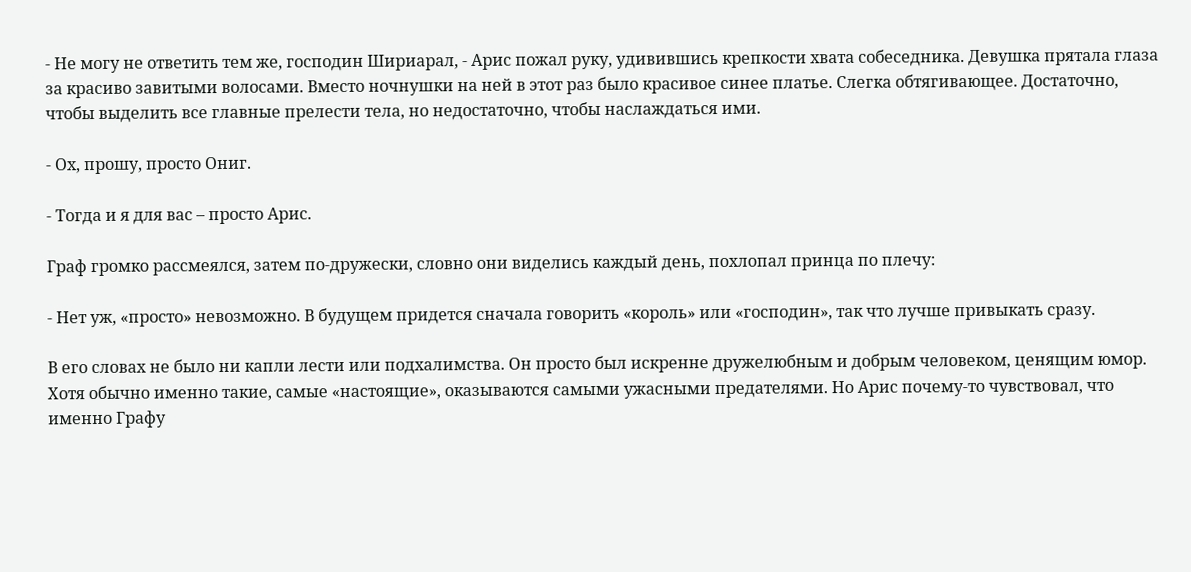- Не могу не ответить тем же, господин Шириарал, - Арис пожал руку, удивившись крепкости хвата собеседника. Девушка прятала глаза за красиво завитыми волосами. Вместо ночнушки на ней в этот раз было красивое синее платье. Слегка обтягивающее. Достаточно, чтобы выделить все главные прелести тела, но недостаточно, чтобы наслаждаться ими.

- Ох, прошу, просто Ониг.

- Тогда и я для вас – просто Арис.

Граф громко рассмеялся, затем по-дружески, словно они виделись каждый день, похлопал принца по плечу:

- Нет уж, «просто» невозможно. В будущем придется сначала говорить «король» или «господин», так что лучше привыкать сразу.

В его словах не было ни капли лести или подхалимства. Он просто был искренне дружелюбным и добрым человеком, ценящим юмор. Хотя обычно именно такие, самые «настоящие», оказываются самыми ужасными предателями. Но Арис почему-то чувствовал, что именно Графу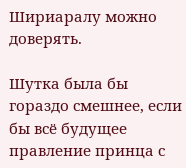Шириаралу можно доверять.

Шутка была бы гораздо смешнее, если бы всё будущее правление принца с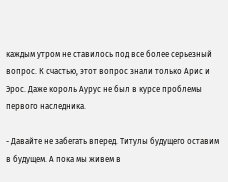каждым утром не ставилось под все более серьезный вопрос. К счастью, этот вопрос знали только Арис и Эрос. Даже король Аурус не был в курсе проблемы первого наследника.

- Давайте не забегать вперед. Титулы будущего оставим в будущем. А пока мы живем в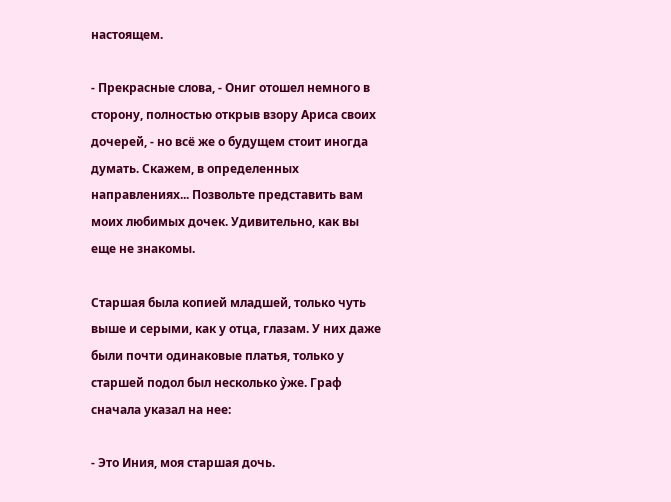настоящем.

- Прекрасные слова, - Ониг отошел немного в сторону, полностью открыв взору Ариса своих дочерей, - но всё же о будущем стоит иногда думать. Скажем, в определенных направлениях... Позвольте представить вам моих любимых дочек. Удивительно, как вы еще не знакомы.

Старшая была копией младшей, только чуть выше и серыми, как у отца, глазам. У них даже были почти одинаковые платья, только у старшей подол был несколько у̀же. Граф сначала указал на нее:

- Это Иния, моя старшая дочь.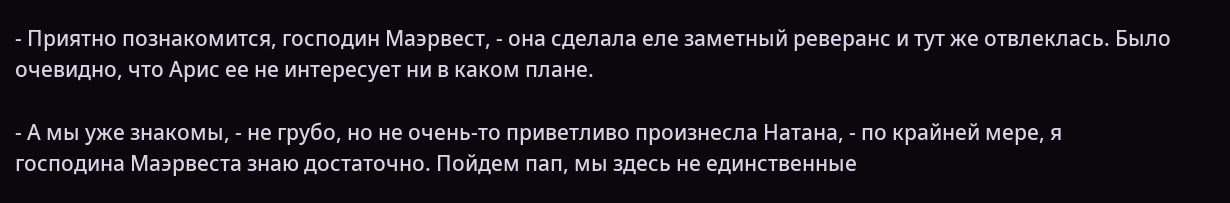- Приятно познакомится, господин Маэрвест, - она сделала еле заметный реверанс и тут же отвлеклась. Было очевидно, что Арис ее не интересует ни в каком плане.

- А мы уже знакомы, - не грубо, но не очень-то приветливо произнесла Натана, - по крайней мере, я господина Маэрвеста знаю достаточно. Пойдем пап, мы здесь не единственные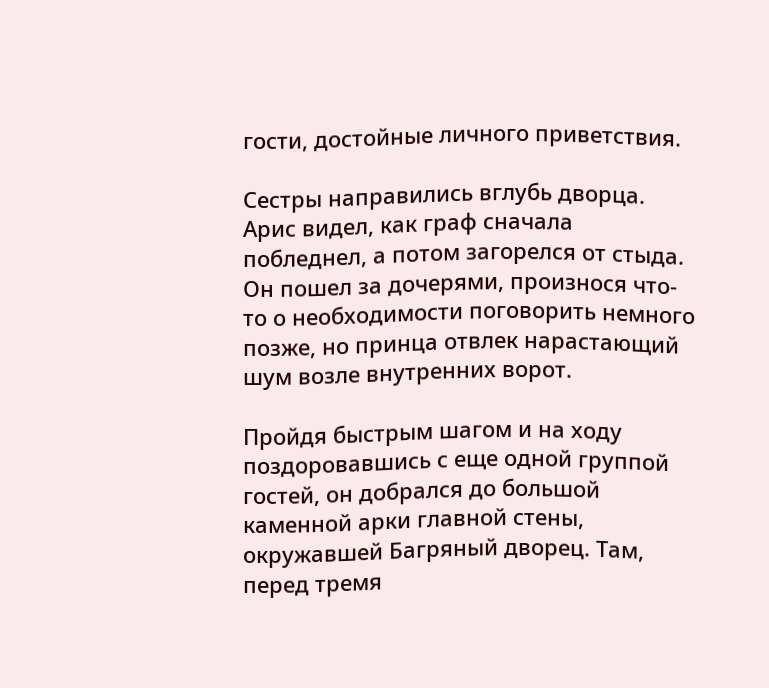гости, достойные личного приветствия.

Сестры направились вглубь дворца. Арис видел, как граф сначала побледнел, а потом загорелся от стыда. Он пошел за дочерями, произнося что-то о необходимости поговорить немного позже, но принца отвлек нарастающий шум возле внутренних ворот.

Пройдя быстрым шагом и на ходу поздоровавшись с еще одной группой гостей, он добрался до большой каменной арки главной стены, окружавшей Багряный дворец. Там, перед тремя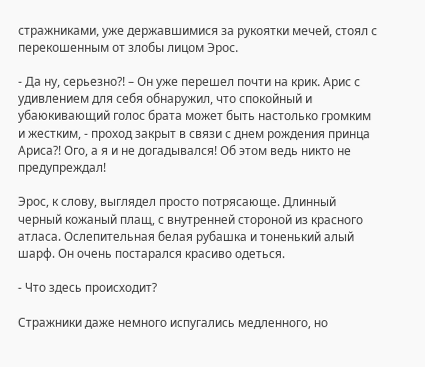стражниками, уже державшимися за рукоятки мечей, стоял с перекошенным от злобы лицом Эрос.

- Да ну, серьезно?! – Он уже перешел почти на крик. Арис с удивлением для себя обнаружил, что спокойный и убаюкивающий голос брата может быть настолько громким и жестким, - проход закрыт в связи с днем рождения принца Ариса?! Ого, а я и не догадывался! Об этом ведь никто не предупреждал!

Эрос, к слову, выглядел просто потрясающе. Длинный черный кожаный плащ, с внутренней стороной из красного атласа. Ослепительная белая рубашка и тоненький алый шарф. Он очень постарался красиво одеться.

- Что здесь происходит?

Стражники даже немного испугались медленного, но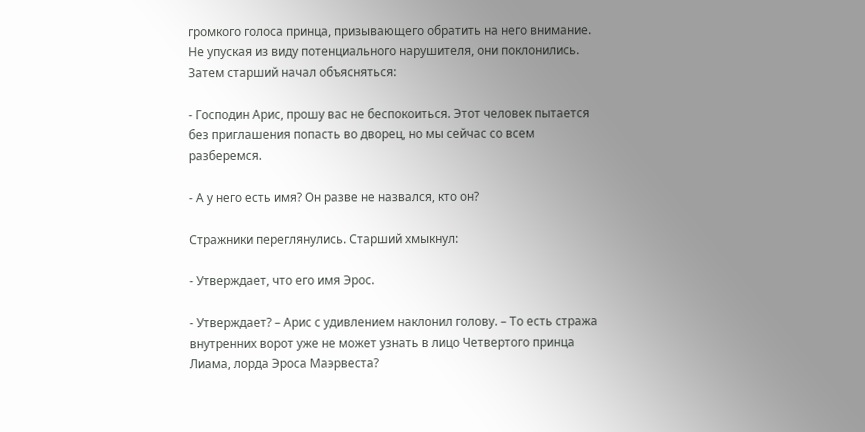громкого голоса принца, призывающего обратить на него внимание. Не упуская из виду потенциального нарушителя, они поклонились. Затем старший начал объясняться:

- Господин Арис, прошу вас не беспокоиться. Этот человек пытается без приглашения попасть во дворец, но мы сейчас со всем разберемся.

- А у него есть имя? Он разве не назвался, кто он?

Стражники переглянулись. Старший хмыкнул:

- Утверждает, что его имя Эрос.

- Утверждает? – Арис с удивлением наклонил голову. – То есть стража внутренних ворот уже не может узнать в лицо Четвертого принца Лиама, лорда Эроса Маэрвеста?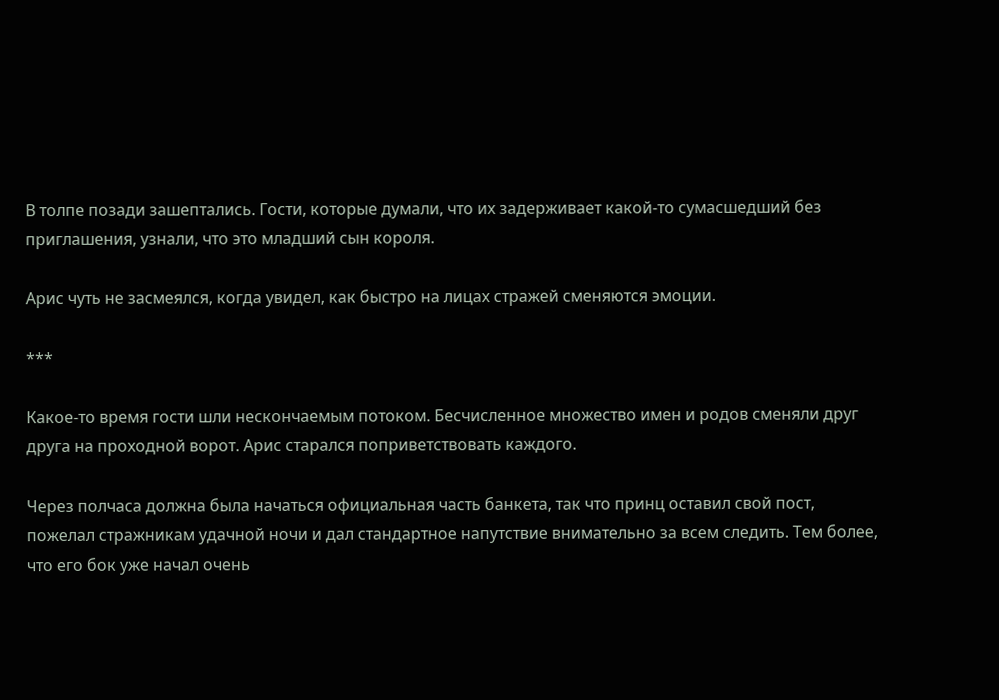В толпе позади зашептались. Гости, которые думали, что их задерживает какой-то сумасшедший без приглашения, узнали, что это младший сын короля.

Арис чуть не засмеялся, когда увидел, как быстро на лицах стражей сменяются эмоции.

***

Какое-то время гости шли нескончаемым потоком. Бесчисленное множество имен и родов сменяли друг друга на проходной ворот. Арис старался поприветствовать каждого.

Через полчаса должна была начаться официальная часть банкета, так что принц оставил свой пост, пожелал стражникам удачной ночи и дал стандартное напутствие внимательно за всем следить. Тем более, что его бок уже начал очень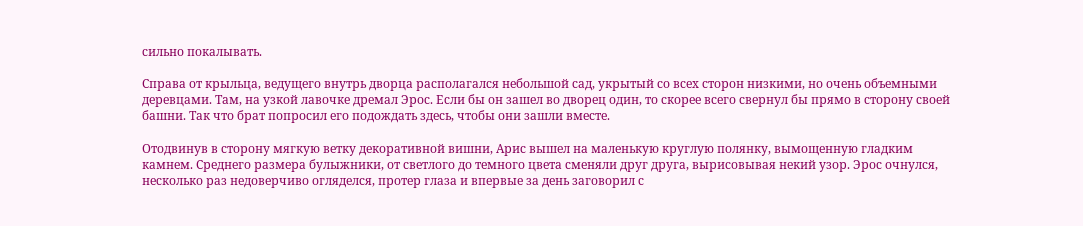сильно покалывать.

Справа от крыльца, ведущего внутрь дворца располагался небольшой сад, укрытый со всех сторон низкими, но очень объемными деревцами. Там, на узкой лавочке дремал Эрос. Если бы он зашел во дворец один, то скорее всего свернул бы прямо в сторону своей башни. Так что брат попросил его подождать здесь, чтобы они зашли вместе.

Отодвинув в сторону мягкую ветку декоративной вишни, Арис вышел на маленькую круглую полянку, вымощенную гладким камнем. Среднего размера булыжники, от светлого до темного цвета сменяли друг друга, вырисовывая некий узор. Эрос очнулся, несколько раз недоверчиво огляделся, протер глаза и впервые за день заговорил с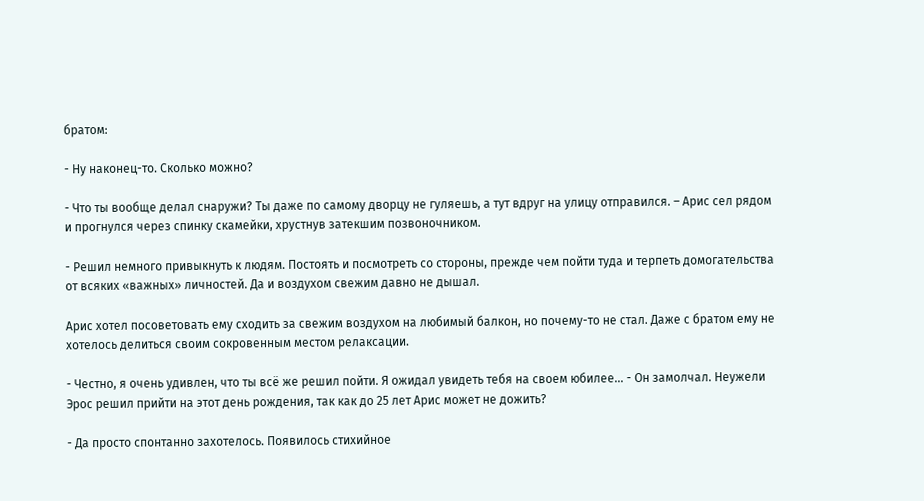братом:

- Ну наконец-то. Сколько можно?

- Что ты вообще делал снаружи? Ты даже по самому дворцу не гуляешь, а тут вдруг на улицу отправился. – Арис сел рядом и прогнулся через спинку скамейки, хрустнув затекшим позвоночником.

- Решил немного привыкнуть к людям. Постоять и посмотреть со стороны, прежде чем пойти туда и терпеть домогательства от всяких «важных» личностей. Да и воздухом свежим давно не дышал.

Арис хотел посоветовать ему сходить за свежим воздухом на любимый балкон, но почему-то не стал. Даже с братом ему не хотелось делиться своим сокровенным местом релаксации.

- Честно, я очень удивлен, что ты всё же решил пойти. Я ожидал увидеть тебя на своем юбилее... - Он замолчал. Неужели Эрос решил прийти на этот день рождения, так как до 25 лет Арис может не дожить?

- Да просто спонтанно захотелось. Появилось стихийное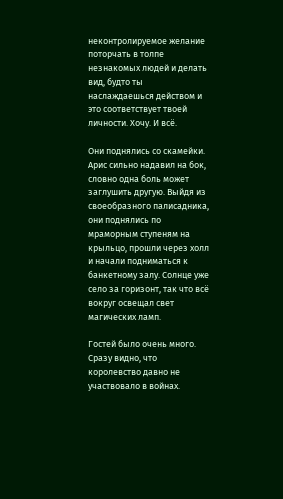неконтролируемое желание поторчать в толпе незнакомых людей и делать вид, будто ты наслаждаешься действом и это соответствует твоей личности. Хочу. И всё.

Они поднялись со скамейки. Арис сильно надавил на бок, словно одна боль может заглушить другую. Выйдя из своеобразного палисадника, они поднялись по мраморным ступеням на крыльцо, прошли через холл и начали подниматься к банкетному залу. Солнце уже село за горизонт, так что всё вокруг освещал свет магических ламп.

Гостей было очень много. Сразу видно, что королевство давно не участвовало в войнах.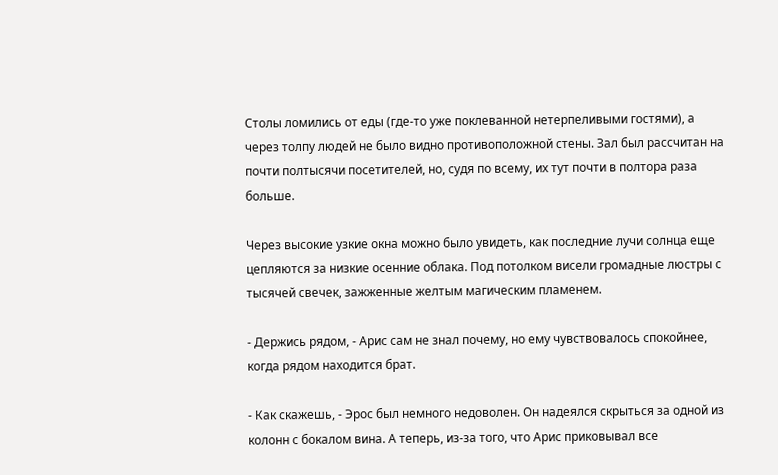Столы ломились от еды (где-то уже поклеванной нетерпеливыми гостями), а через толпу людей не было видно противоположной стены. Зал был рассчитан на почти полтысячи посетителей, но, судя по всему, их тут почти в полтора раза больше.

Через высокие узкие окна можно было увидеть, как последние лучи солнца еще цепляются за низкие осенние облака. Под потолком висели громадные люстры с тысячей свечек, зажженные желтым магическим пламенем.

- Держись рядом, - Арис сам не знал почему, но ему чувствовалось спокойнее, когда рядом находится брат.

- Как скажешь, - Эрос был немного недоволен. Он надеялся скрыться за одной из колонн с бокалом вина. А теперь, из-за того, что Арис приковывал все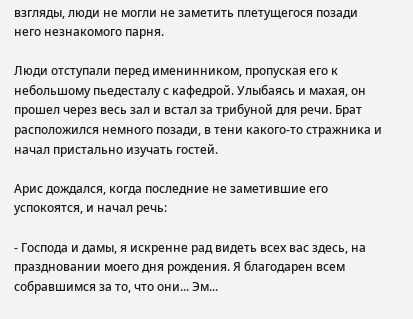взгляды, люди не могли не заметить плетущегося позади него незнакомого парня.

Люди отступали перед именинником, пропуская его к небольшому пьедесталу с кафедрой. Улыбаясь и махая, он прошел через весь зал и встал за трибуной для речи. Брат расположился немного позади, в тени какого-то стражника и начал пристально изучать гостей.

Арис дождался, когда последние не заметившие его успокоятся, и начал речь:

- Господа и дамы, я искренне рад видеть всех вас здесь, на праздновании моего дня рождения. Я благодарен всем собравшимся за то, что они... Эм...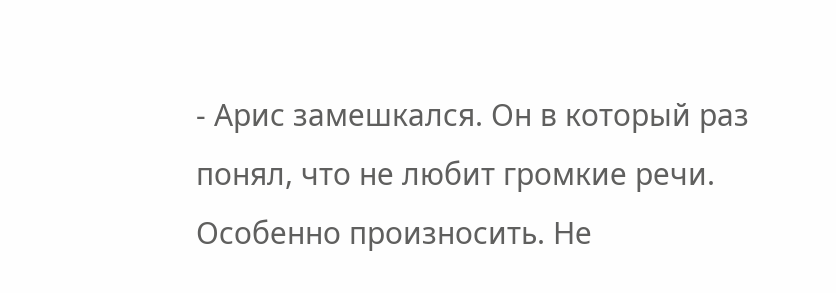- Арис замешкался. Он в который раз понял, что не любит громкие речи. Особенно произносить. Не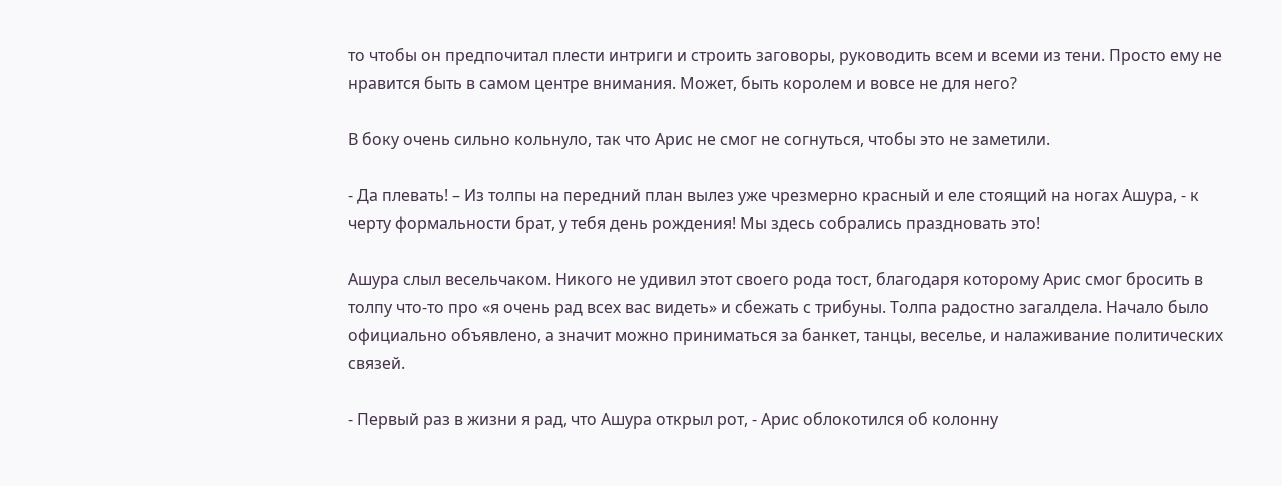то чтобы он предпочитал плести интриги и строить заговоры, руководить всем и всеми из тени. Просто ему не нравится быть в самом центре внимания. Может, быть королем и вовсе не для него?

В боку очень сильно кольнуло, так что Арис не смог не согнуться, чтобы это не заметили.

- Да плевать! – Из толпы на передний план вылез уже чрезмерно красный и еле стоящий на ногах Ашура, - к черту формальности брат, у тебя день рождения! Мы здесь собрались праздновать это!

Ашура слыл весельчаком. Никого не удивил этот своего рода тост, благодаря которому Арис смог бросить в толпу что-то про «я очень рад всех вас видеть» и сбежать с трибуны. Толпа радостно загалдела. Начало было официально объявлено, а значит можно приниматься за банкет, танцы, веселье, и налаживание политических связей.

- Первый раз в жизни я рад, что Ашура открыл рот, - Арис облокотился об колонну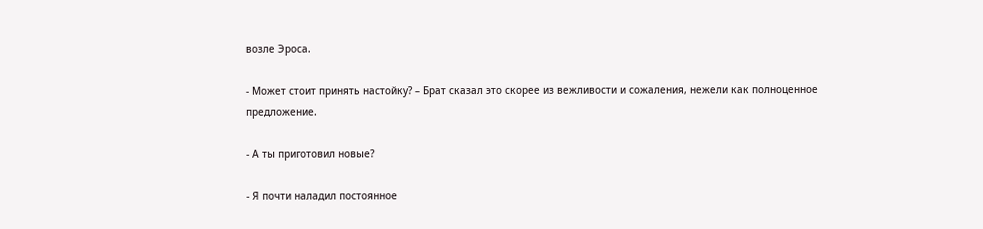возле Эроса.

- Может стоит принять настойку? – Брат сказал это скорее из вежливости и сожаления, нежели как полноценное предложение.

- А ты приготовил новые?

- Я почти наладил постоянное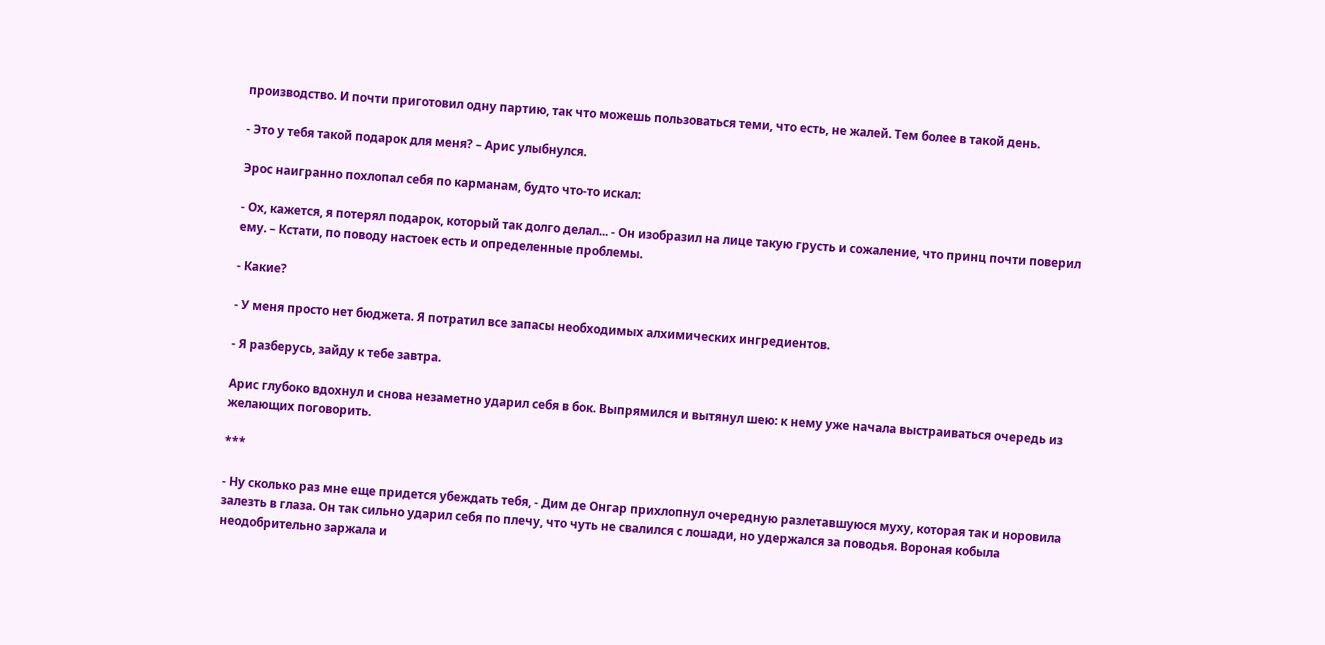производство. И почти приготовил одну партию, так что можешь пользоваться теми, что есть, не жалей. Тем более в такой день.

- Это у тебя такой подарок для меня? – Арис улыбнулся.

Эрос наигранно похлопал себя по карманам, будто что-то искал:

- Ох, кажется, я потерял подарок, который так долго делал... - Он изобразил на лице такую грусть и сожаление, что принц почти поверил ему. – Кстати, по поводу настоек есть и определенные проблемы.

- Какие?

- У меня просто нет бюджета. Я потратил все запасы необходимых алхимических ингредиентов.

- Я разберусь, зайду к тебе завтра.

Арис глубоко вдохнул и снова незаметно ударил себя в бок. Выпрямился и вытянул шею: к нему уже начала выстраиваться очередь из желающих поговорить.

***

- Ну сколько раз мне еще придется убеждать тебя, - Дим де Онгар прихлопнул очередную разлетавшуюся муху, которая так и норовила залезть в глаза. Он так сильно ударил себя по плечу, что чуть не свалился с лошади, но удержался за поводья. Вороная кобыла неодобрительно заржала и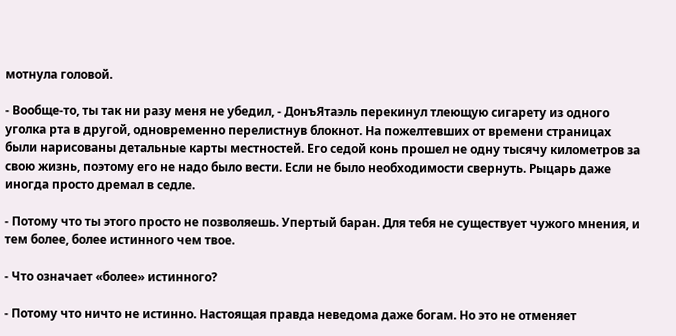мотнула головой.

- Вообще-то, ты так ни разу меня не убедил, - ДонъЯтаэль перекинул тлеющую сигарету из одного уголка рта в другой, одновременно перелистнув блокнот. На пожелтевших от времени страницах были нарисованы детальные карты местностей. Его седой конь прошел не одну тысячу километров за свою жизнь, поэтому его не надо было вести. Если не было необходимости свернуть. Рыцарь даже иногда просто дремал в седле.

- Потому что ты этого просто не позволяешь. Упертый баран. Для тебя не существует чужого мнения, и тем более, более истинного чем твое.

- Что означает «более» истинного?

- Потому что ничто не истинно. Настоящая правда неведома даже богам. Но это не отменяет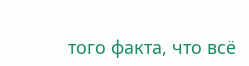того факта, что всё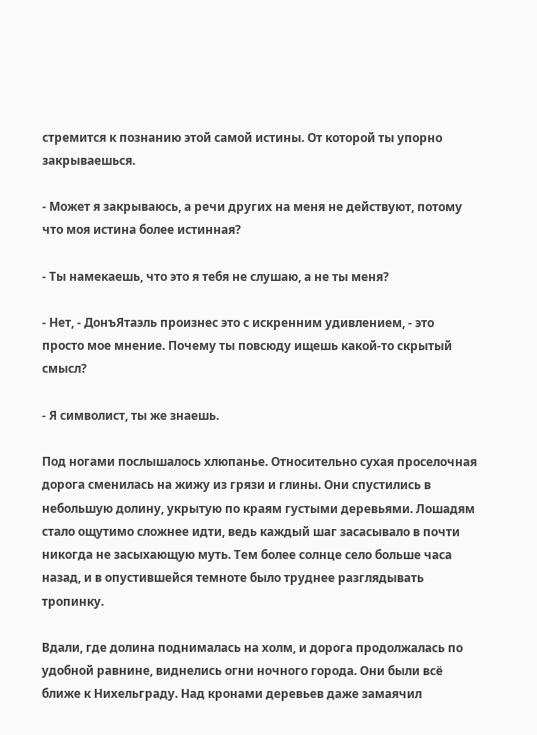стремится к познанию этой самой истины. От которой ты упорно закрываешься.

- Может я закрываюсь, а речи других на меня не действуют, потому что моя истина более истинная?

- Ты намекаешь, что это я тебя не слушаю, а не ты меня?

- Нет, - ДонъЯтаэль произнес это с искренним удивлением, - это просто мое мнение. Почему ты повсюду ищешь какой-то скрытый смысл?

- Я символист, ты же знаешь.

Под ногами послышалось хлюпанье. Относительно сухая проселочная дорога сменилась на жижу из грязи и глины. Они спустились в небольшую долину, укрытую по краям густыми деревьями. Лошадям стало ощутимо сложнее идти, ведь каждый шаг засасывало в почти никогда не засыхающую муть. Тем более солнце село больше часа назад, и в опустившейся темноте было труднее разглядывать тропинку.

Вдали, где долина поднималась на холм, и дорога продолжалась по удобной равнине, виднелись огни ночного города. Они были всё ближе к Нихельграду. Над кронами деревьев даже замаячил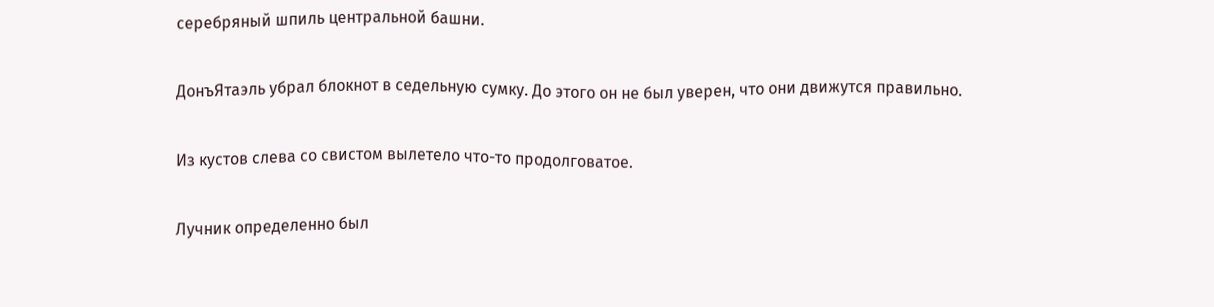серебряный шпиль центральной башни.

ДонъЯтаэль убрал блокнот в седельную сумку. До этого он не был уверен, что они движутся правильно.

Из кустов слева со свистом вылетело что-то продолговатое.

Лучник определенно был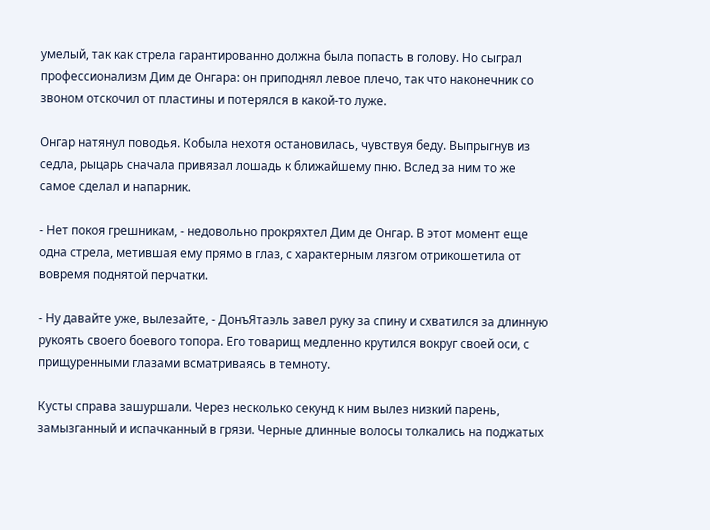умелый, так как стрела гарантированно должна была попасть в голову. Но сыграл профессионализм Дим де Онгара: он приподнял левое плечо, так что наконечник со звоном отскочил от пластины и потерялся в какой-то луже.

Онгар натянул поводья. Кобыла нехотя остановилась, чувствуя беду. Выпрыгнув из седла, рыцарь сначала привязал лошадь к ближайшему пню. Вслед за ним то же самое сделал и напарник.

- Нет покоя грешникам, - недовольно прокряхтел Дим де Онгар. В этот момент еще одна стрела, метившая ему прямо в глаз, с характерным лязгом отрикошетила от вовремя поднятой перчатки.

- Ну давайте уже, вылезайте, - ДонъЯтаэль завел руку за спину и схватился за длинную рукоять своего боевого топора. Его товарищ медленно крутился вокруг своей оси, с прищуренными глазами всматриваясь в темноту.

Кусты справа зашуршали. Через несколько секунд к ним вылез низкий парень, замызганный и испачканный в грязи. Черные длинные волосы толкались на поджатых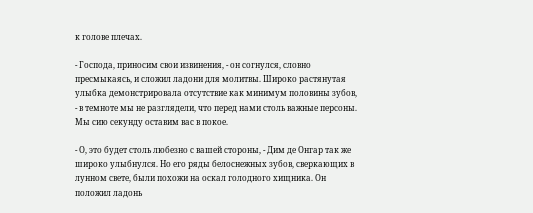к голове плечах.

- Господа, приносим свои извинения, - он согнулся, словно пресмыкаясь, и сложил ладони для молитвы. Широко растянутая улыбка демонстрировала отсутствие как минимум половины зубов, - в темноте мы не разглядели, что перед нами столь важные персоны. Мы сию секунду оставим вас в покое.

- О, это будет столь любезно с вашей стороны, - Дим де Онгар так же широко улыбнулся. Но его ряды белоснежных зубов, сверкающих в лунном свете, были похожи на оскал голодного хищника. Он положил ладонь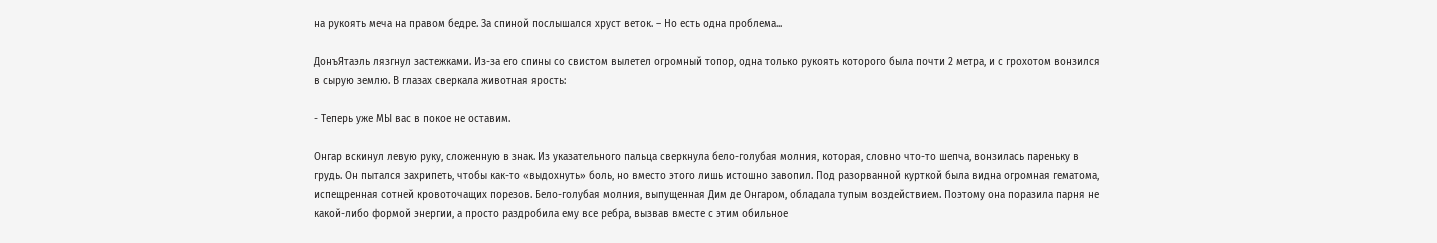на рукоять меча на правом бедре. За спиной послышался хруст веток. – Но есть одна проблема...

ДонъЯтаэль лязгнул застежками. Из-за его спины со свистом вылетел огромный топор, одна только рукоять которого была почти 2 метра, и с грохотом вонзился в сырую землю. В глазах сверкала животная ярость:

- Теперь уже МЫ вас в покое не оставим.

Онгар вскинул левую руку, сложенную в знак. Из указательного пальца сверкнула бело-голубая молния, которая, словно что-то шепча, вонзилась пареньку в грудь. Он пытался захрипеть, чтобы как-то «выдохнуть» боль, но вместо этого лишь истошно завопил. Под разорванной курткой была видна огромная гематома, испещренная сотней кровоточащих порезов. Бело-голубая молния, выпущенная Дим де Онгаром, обладала тупым воздействием. Поэтому она поразила парня не какой-либо формой энергии, а просто раздробила ему все ребра, вызвав вместе с этим обильное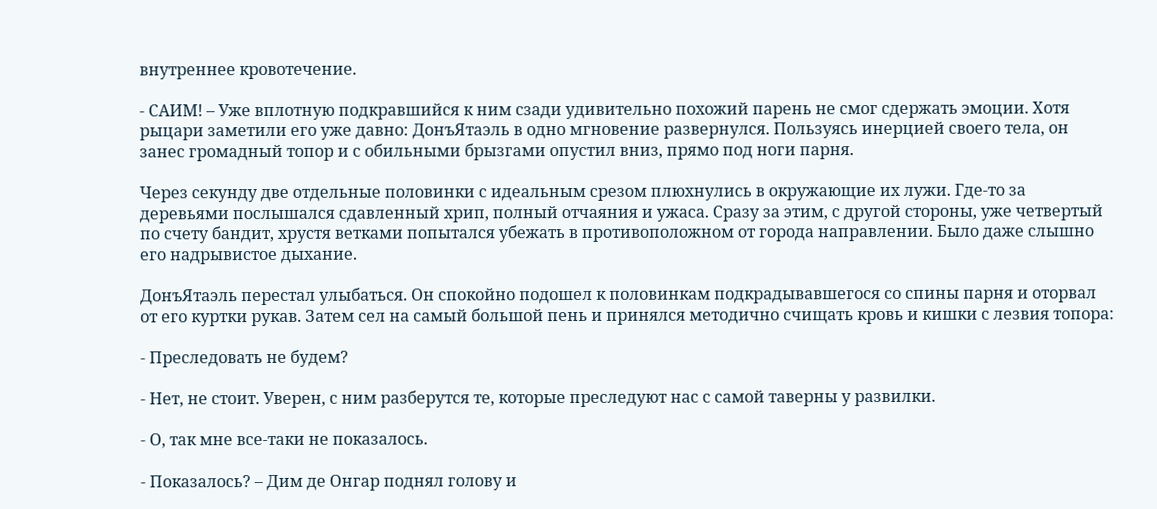внутреннее кровотечение.

- САИМ! – Уже вплотную подкравшийся к ним сзади удивительно похожий парень не смог сдержать эмоции. Хотя рыцари заметили его уже давно: ДонъЯтаэль в одно мгновение развернулся. Пользуясь инерцией своего тела, он занес громадный топор и с обильными брызгами опустил вниз, прямо под ноги парня.

Через секунду две отдельные половинки с идеальным срезом плюхнулись в окружающие их лужи. Где-то за деревьями послышался сдавленный хрип, полный отчаяния и ужаса. Сразу за этим, с другой стороны, уже четвертый по счету бандит, хрустя ветками попытался убежать в противоположном от города направлении. Было даже слышно его надрывистое дыхание.

ДонъЯтаэль перестал улыбаться. Он спокойно подошел к половинкам подкрадывавшегося со спины парня и оторвал от его куртки рукав. Затем сел на самый большой пень и принялся методично счищать кровь и кишки с лезвия топора:

- Преследовать не будем?

- Нет, не стоит. Уверен, с ним разберутся те, которые преследуют нас с самой таверны у развилки.

- О, так мне все-таки не показалось.

- Показалось? – Дим де Онгар поднял голову и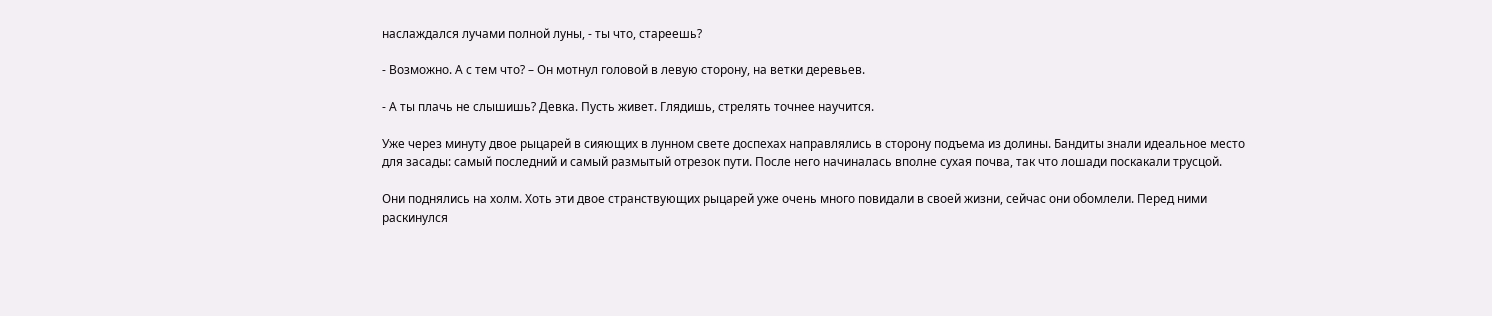наслаждался лучами полной луны, - ты что, стареешь?

- Возможно. А с тем что? – Он мотнул головой в левую сторону, на ветки деревьев.

- А ты плачь не слышишь? Девка. Пусть живет. Глядишь, стрелять точнее научится.

Уже через минуту двое рыцарей в сияющих в лунном свете доспехах направлялись в сторону подъема из долины. Бандиты знали идеальное место для засады: самый последний и самый размытый отрезок пути. После него начиналась вполне сухая почва, так что лошади поскакали трусцой.

Они поднялись на холм. Хоть эти двое странствующих рыцарей уже очень много повидали в своей жизни, сейчас они обомлели. Перед ними раскинулся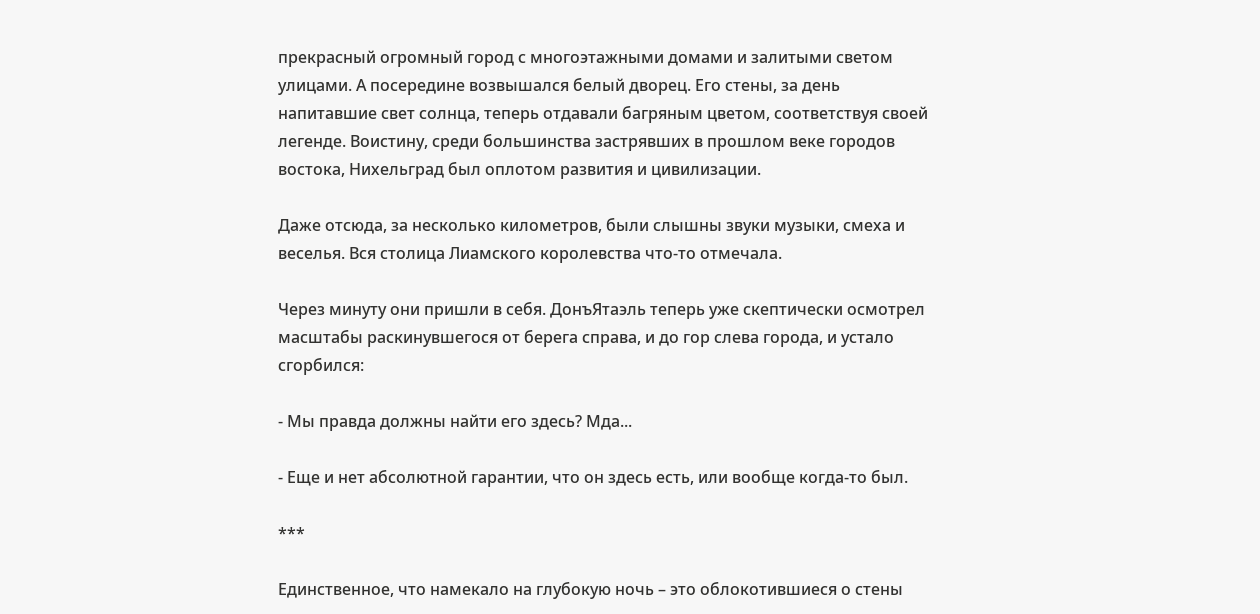прекрасный огромный город с многоэтажными домами и залитыми светом улицами. А посередине возвышался белый дворец. Его стены, за день напитавшие свет солнца, теперь отдавали багряным цветом, соответствуя своей легенде. Воистину, среди большинства застрявших в прошлом веке городов востока, Нихельград был оплотом развития и цивилизации.

Даже отсюда, за несколько километров, были слышны звуки музыки, смеха и веселья. Вся столица Лиамского королевства что-то отмечала.

Через минуту они пришли в себя. ДонъЯтаэль теперь уже скептически осмотрел масштабы раскинувшегося от берега справа, и до гор слева города, и устало сгорбился:

- Мы правда должны найти его здесь? Мда...

- Еще и нет абсолютной гарантии, что он здесь есть, или вообще когда-то был.

***

Единственное, что намекало на глубокую ночь – это облокотившиеся о стены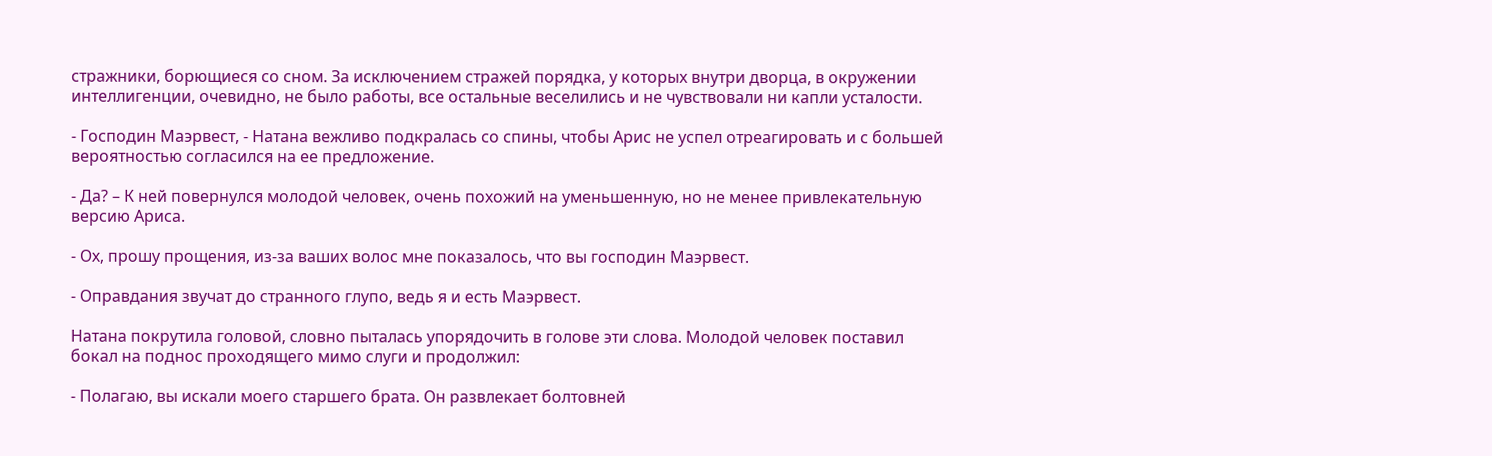стражники, борющиеся со сном. За исключением стражей порядка, у которых внутри дворца, в окружении интеллигенции, очевидно, не было работы, все остальные веселились и не чувствовали ни капли усталости.

- Господин Маэрвест, - Натана вежливо подкралась со спины, чтобы Арис не успел отреагировать и с большей вероятностью согласился на ее предложение.

- Да? – К ней повернулся молодой человек, очень похожий на уменьшенную, но не менее привлекательную версию Ариса.

- Ох, прошу прощения, из-за ваших волос мне показалось, что вы господин Маэрвест.

- Оправдания звучат до странного глупо, ведь я и есть Маэрвест.

Натана покрутила головой, словно пыталась упорядочить в голове эти слова. Молодой человек поставил бокал на поднос проходящего мимо слуги и продолжил:

- Полагаю, вы искали моего старшего брата. Он развлекает болтовней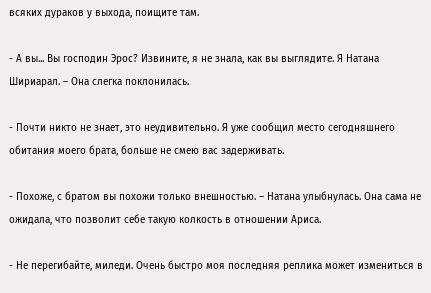всяких дураков у выхода, поищите там.

- А вы... Вы господин Эрос? Извините, я не знала, как вы выглядите. Я Натана Шириарал. – Она слегка поклонилась.

- Почти никто не знает, это неудивительно. Я уже сообщил место сегодняшнего обитания моего брата, больше не смею вас задерживать.

- Похоже, с братом вы похожи только внешностью. – Натана улыбнулась. Она сама не ожидала, что позволит себе такую колкость в отношении Ариса.

- Не перегибайте, миледи. Очень быстро моя последняя реплика может измениться в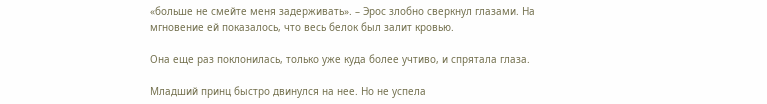«больше не смейте меня задерживать». – Эрос злобно сверкнул глазами. На мгновение ей показалось, что весь белок был залит кровью.

Она еще раз поклонилась, только уже куда более учтиво, и спрятала глаза.

Младший принц быстро двинулся на нее. Но не успела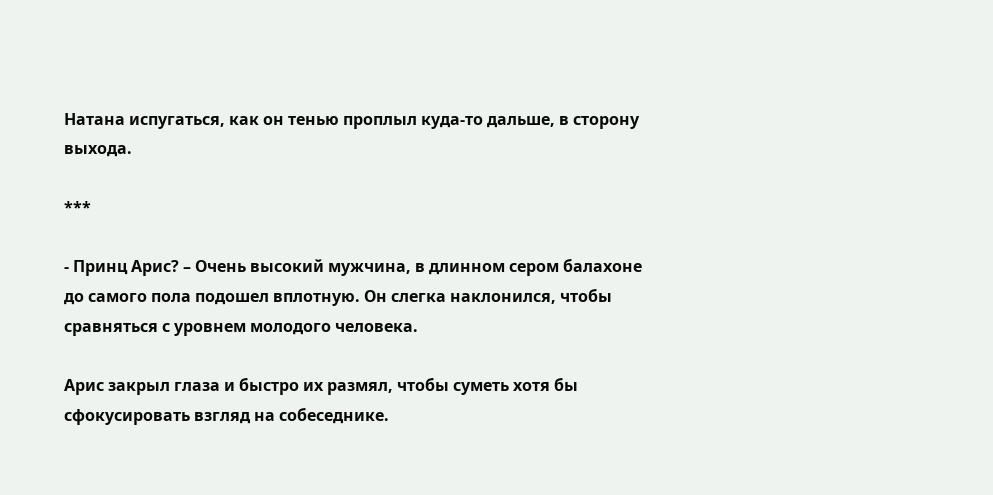Натана испугаться, как он тенью проплыл куда-то дальше, в сторону выхода.

***

- Принц Арис? – Очень высокий мужчина, в длинном сером балахоне до самого пола подошел вплотную. Он слегка наклонился, чтобы сравняться с уровнем молодого человека.

Арис закрыл глаза и быстро их размял, чтобы суметь хотя бы сфокусировать взгляд на собеседнике.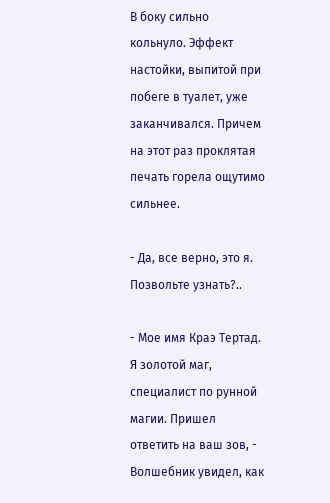В боку сильно кольнуло. Эффект настойки, выпитой при побеге в туалет, уже заканчивался. Причем на этот раз проклятая печать горела ощутимо сильнее.

- Да, все верно, это я. Позвольте узнать?..

- Мое имя Краэ Тертад. Я золотой маг, специалист по рунной магии. Пришел ответить на ваш зов, - Волшебник увидел, как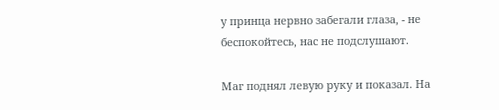у принца нервно забегали глаза, - не беспокойтесь, нас не подслушают.

Маг поднял левую руку и показал. На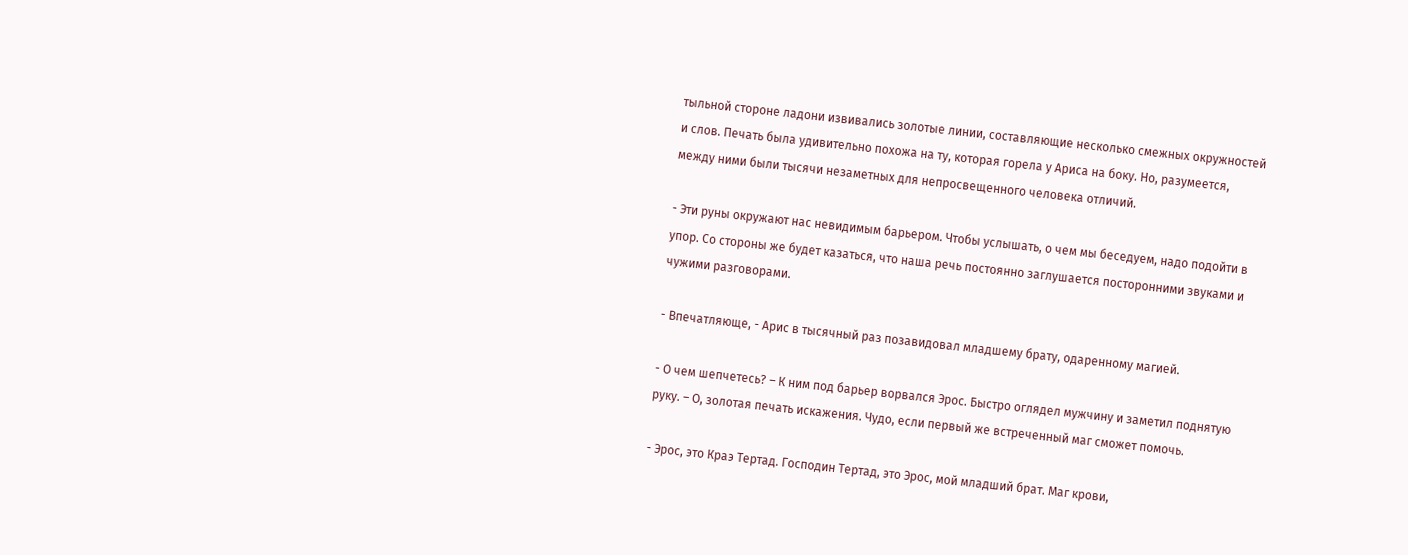тыльной стороне ладони извивались золотые линии, составляющие несколько смежных окружностей и слов. Печать была удивительно похожа на ту, которая горела у Ариса на боку. Но, разумеется, между ними были тысячи незаметных для непросвещенного человека отличий.

- Эти руны окружают нас невидимым барьером. Чтобы услышать, о чем мы беседуем, надо подойти в упор. Со стороны же будет казаться, что наша речь постоянно заглушается посторонними звуками и чужими разговорами.

- Впечатляюще, - Арис в тысячный раз позавидовал младшему брату, одаренному магией.

- О чем шепчетесь? – К ним под барьер ворвался Эрос. Быстро оглядел мужчину и заметил поднятую руку. – О, золотая печать искажения. Чудо, если первый же встреченный маг сможет помочь.

- Эрос, это Краэ Тертад. Господин Тертад, это Эрос, мой младший брат. Маг крови,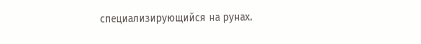специализирующийся на рунах.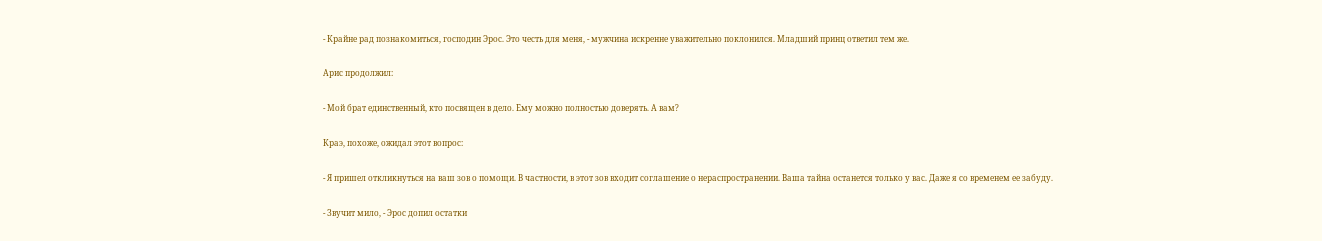- Крайне рад познакомиться, господин Эрос. Это честь для меня, - мужчина искренне уважительно поклонился. Младший принц ответил тем же.

Арис продолжил:

- Мой брат единственный, кто посвящен в дело. Ему можно полностью доверять. А вам?

Краэ, похоже, ожидал этот вопрос:

- Я пришел откликнуться на ваш зов о помощи. В частности, в этот зов входит соглашение о нераспространении. Ваша тайна останется только у вас. Даже я со временем ее забуду.

- Звучит мило, - Эрос допил остатки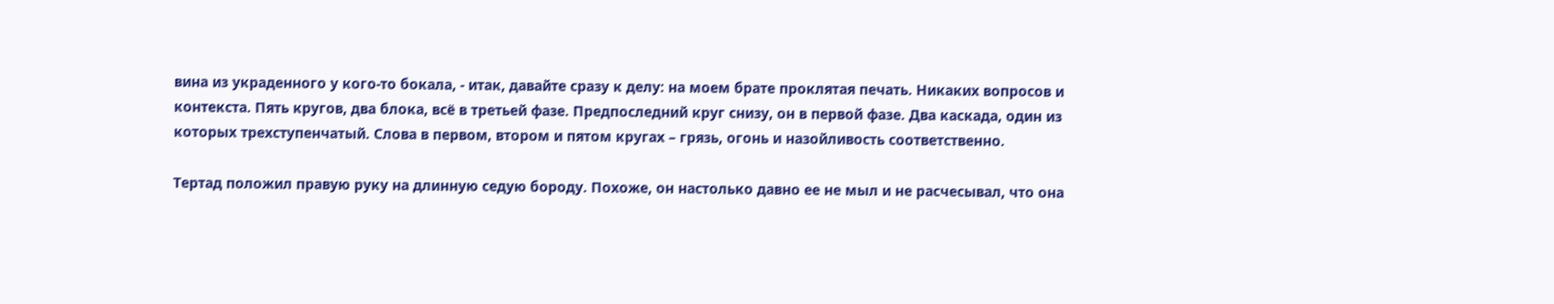вина из украденного у кого-то бокала, - итак, давайте сразу к делу: на моем брате проклятая печать. Никаких вопросов и контекста. Пять кругов, два блока, всё в третьей фазе. Предпоследний круг снизу, он в первой фазе. Два каскада, один из которых трехступенчатый. Слова в первом, втором и пятом кругах – грязь, огонь и назойливость соответственно.

Тертад положил правую руку на длинную седую бороду. Похоже, он настолько давно ее не мыл и не расчесывал, что она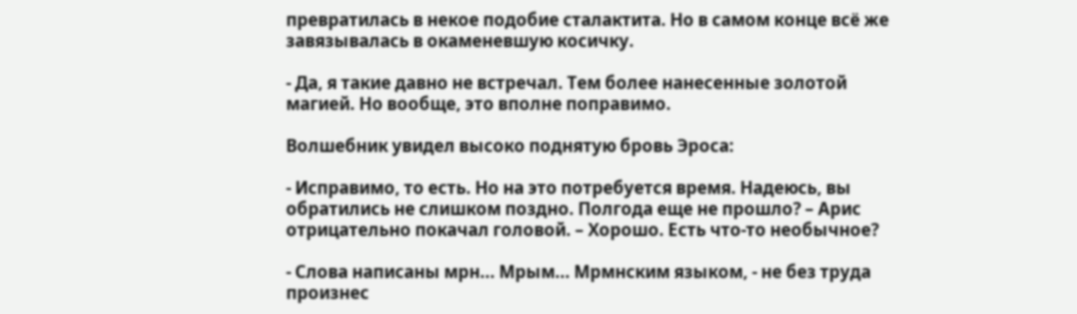превратилась в некое подобие сталактита. Но в самом конце всё же завязывалась в окаменевшую косичку.

- Да, я такие давно не встречал. Тем более нанесенные золотой магией. Но вообще, это вполне поправимо.

Волшебник увидел высоко поднятую бровь Эроса:

- Исправимо, то есть. Но на это потребуется время. Надеюсь, вы обратились не слишком поздно. Полгода еще не прошло? – Арис отрицательно покачал головой. – Хорошо. Есть что-то необычное?

- Слова написаны мрн... Мрым... Мрмнским языком, - не без труда произнес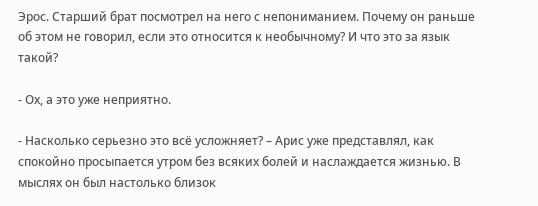Эрос. Старший брат посмотрел на него с непониманием. Почему он раньше об этом не говорил, если это относится к необычному? И что это за язык такой?

- Ох, а это уже неприятно.

- Насколько серьезно это всё усложняет? – Арис уже представлял, как спокойно просыпается утром без всяких болей и наслаждается жизнью. В мыслях он был настолько близок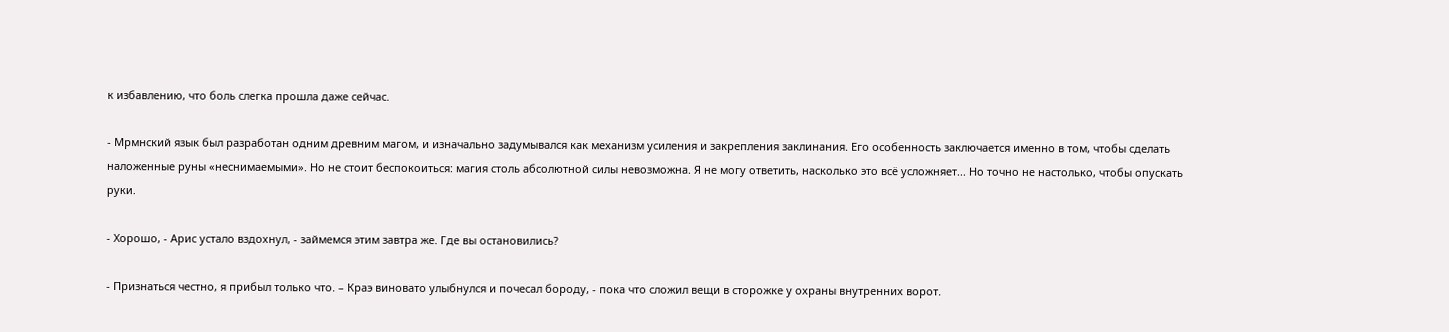к избавлению, что боль слегка прошла даже сейчас.

- Мрмнский язык был разработан одним древним магом, и изначально задумывался как механизм усиления и закрепления заклинания. Его особенность заключается именно в том, чтобы сделать наложенные руны «неснимаемыми». Но не стоит беспокоиться: магия столь абсолютной силы невозможна. Я не могу ответить, насколько это всё усложняет... Но точно не настолько, чтобы опускать руки.

- Хорошо, - Арис устало вздохнул, - займемся этим завтра же. Где вы остановились?

- Признаться честно, я прибыл только что. – Краэ виновато улыбнулся и почесал бороду, - пока что сложил вещи в сторожке у охраны внутренних ворот.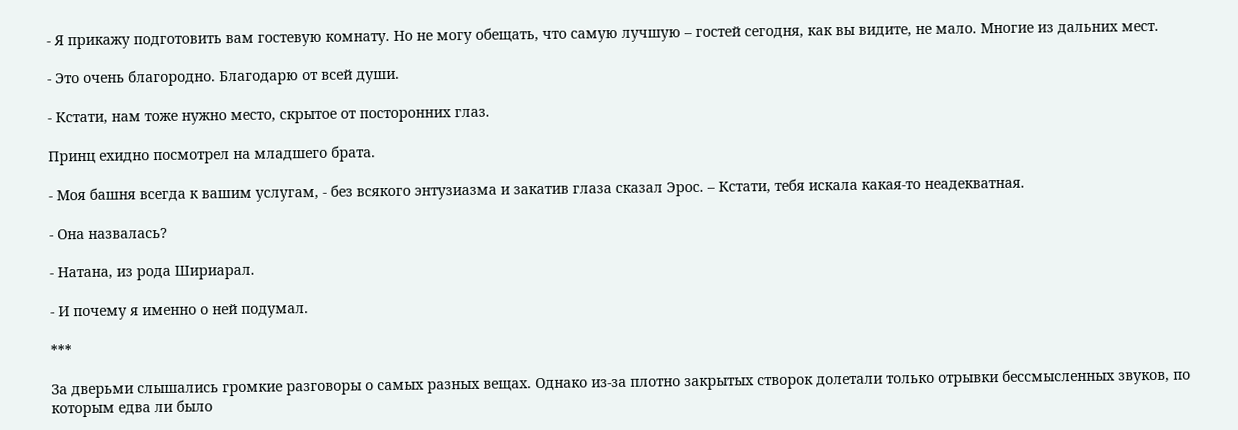- Я прикажу подготовить вам гостевую комнату. Но не могу обещать, что самую лучшую – гостей сегодня, как вы видите, не мало. Многие из дальних мест.

- Это очень благородно. Благодарю от всей души.

- Кстати, нам тоже нужно место, скрытое от посторонних глаз.

Принц ехидно посмотрел на младшего брата.

- Моя башня всегда к вашим услугам, - без всякого энтузиазма и закатив глаза сказал Эрос. – Кстати, тебя искала какая-то неадекватная.

- Она назвалась?

- Натана, из рода Шириарал.

- И почему я именно о ней подумал.

***

За дверьми слышались громкие разговоры о самых разных вещах. Однако из-за плотно закрытых створок долетали только отрывки бессмысленных звуков, по которым едва ли было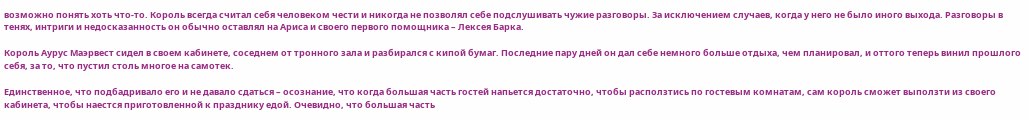возможно понять хоть что-то. Король всегда считал себя человеком чести и никогда не позволял себе подслушивать чужие разговоры. За исключением случаев, когда у него не было иного выхода. Разговоры в тенях, интриги и недосказанность он обычно оставлял на Ариса и своего первого помощника – Лексея Барка.

Король Аурус Маэрвест сидел в своем кабинете, соседнем от тронного зала и разбирался с кипой бумаг. Последние пару дней он дал себе немного больше отдыха, чем планировал, и оттого теперь винил прошлого себя, за то, что пустил столь многое на самотек.

Единственное, что подбадривало его и не давало сдаться – осознание, что когда большая часть гостей напьется достаточно, чтобы расползтись по гостевым комнатам, сам король сможет выползти из своего кабинета, чтобы наестся приготовленной к празднику едой. Очевидно, что большая часть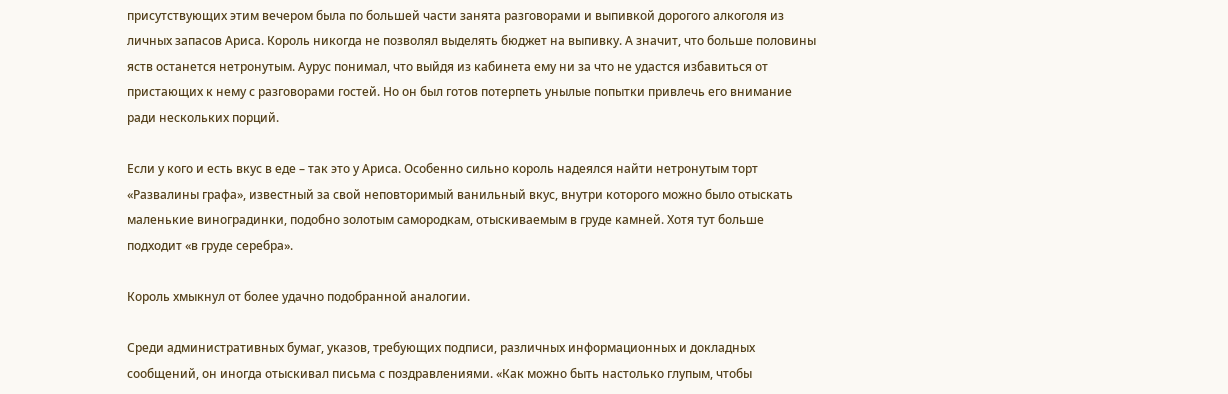присутствующих этим вечером была по большей части занята разговорами и выпивкой дорогого алкоголя из личных запасов Ариса. Король никогда не позволял выделять бюджет на выпивку. А значит, что больше половины яств останется нетронутым. Аурус понимал, что выйдя из кабинета ему ни за что не удастся избавиться от пристающих к нему с разговорами гостей. Но он был готов потерпеть унылые попытки привлечь его внимание ради нескольких порций.

Если у кого и есть вкус в еде – так это у Ариса. Особенно сильно король надеялся найти нетронутым торт «Развалины графа», известный за свой неповторимый ванильный вкус, внутри которого можно было отыскать маленькие виноградинки, подобно золотым самородкам, отыскиваемым в груде камней. Хотя тут больше подходит «в груде серебра».

Король хмыкнул от более удачно подобранной аналогии.

Среди административных бумаг, указов, требующих подписи, различных информационных и докладных сообщений, он иногда отыскивал письма с поздравлениями. «Как можно быть настолько глупым, чтобы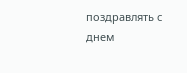поздравлять с днем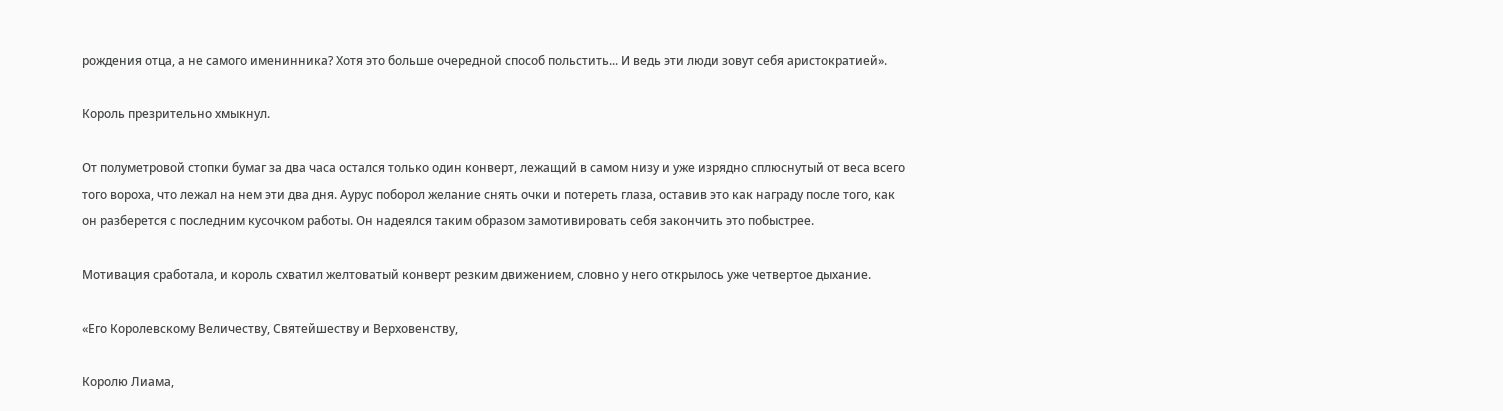рождения отца, а не самого именинника? Хотя это больше очередной способ польстить... И ведь эти люди зовут себя аристократией».

Король презрительно хмыкнул.

От полуметровой стопки бумаг за два часа остался только один конверт, лежащий в самом низу и уже изрядно сплюснутый от веса всего того вороха, что лежал на нем эти два дня. Аурус поборол желание снять очки и потереть глаза, оставив это как награду после того, как он разберется с последним кусочком работы. Он надеялся таким образом замотивировать себя закончить это побыстрее.

Мотивация сработала, и король схватил желтоватый конверт резким движением, словно у него открылось уже четвертое дыхание.

«Его Королевскому Величеству, Святейшеству и Верховенству,

Королю Лиама,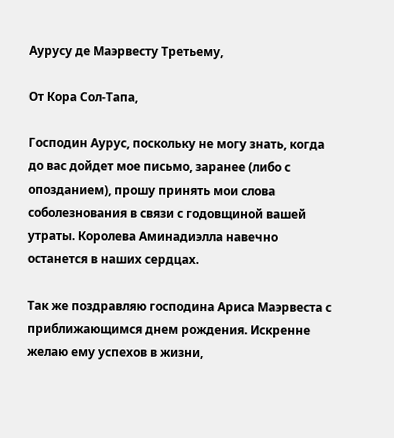Аурусу де Маэрвесту Третьему,

От Кора Сол-Тапа,

Господин Аурус, поскольку не могу знать, когда до вас дойдет мое письмо, заранее (либо с опозданием), прошу принять мои слова соболезнования в связи с годовщиной вашей утраты. Королева Аминадиэлла навечно останется в наших сердцах.

Так же поздравляю господина Ариса Маэрвеста с приближающимся днем рождения. Искренне желаю ему успехов в жизни,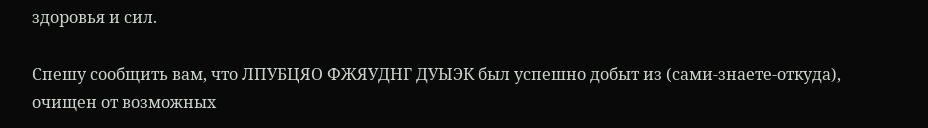здоровья и сил.

Спешу сообщить вам, что ЛПУБЦЯО ФЖЯУДНГ ДУЫЭК был успешно добыт из (сами-знаете-откуда), очищен от возможных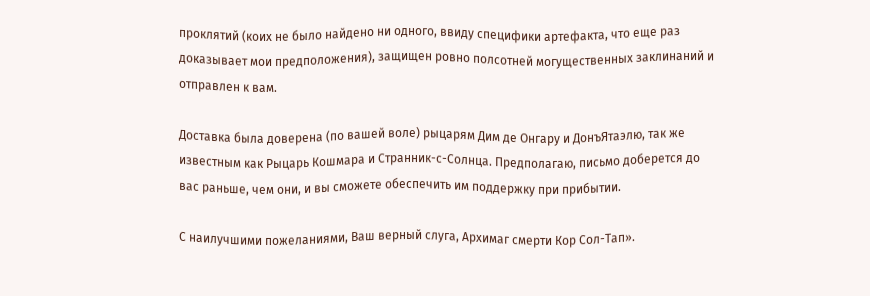проклятий (коих не было найдено ни одного, ввиду специфики артефакта, что еще раз доказывает мои предположения), защищен ровно полсотней могущественных заклинаний и отправлен к вам.

Доставка была доверена (по вашей воле) рыцарям Дим де Онгару и ДонъЯтаэлю, так же известным как Рыцарь Кошмара и Странник-с-Солнца. Предполагаю, письмо доберется до вас раньше, чем они, и вы сможете обеспечить им поддержку при прибытии.

С наилучшими пожеланиями, Ваш верный слуга, Архимаг смерти Кор Сол-Тап».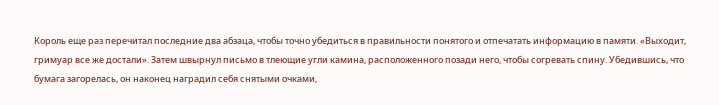Король еще раз перечитал последние два абзаца, чтобы точно убедиться в правильности понятого и отпечатать информацию в памяти. «Выходит, гримуар все же достали». Затем швырнул письмо в тлеющие угли камина, расположенного позади него, чтобы согревать спину. Убедившись, что бумага загорелась, он наконец наградил себя снятыми очками,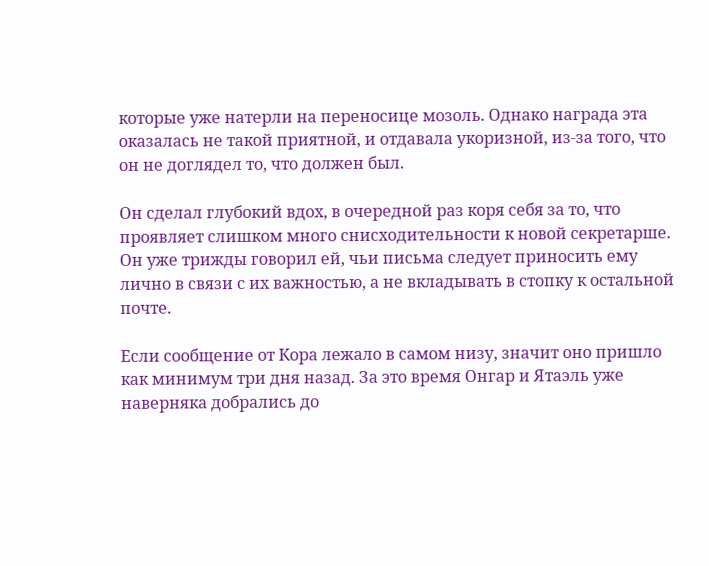которые уже натерли на переносице мозоль. Однако награда эта оказалась не такой приятной, и отдавала укоризной, из-за того, что он не доглядел то, что должен был.

Он сделал глубокий вдох, в очередной раз коря себя за то, что проявляет слишком много снисходительности к новой секретарше. Он уже трижды говорил ей, чьи письма следует приносить ему лично в связи с их важностью, а не вкладывать в стопку к остальной почте.

Если сообщение от Кора лежало в самом низу, значит оно пришло как минимум три дня назад. За это время Онгар и Ятаэль уже наверняка добрались до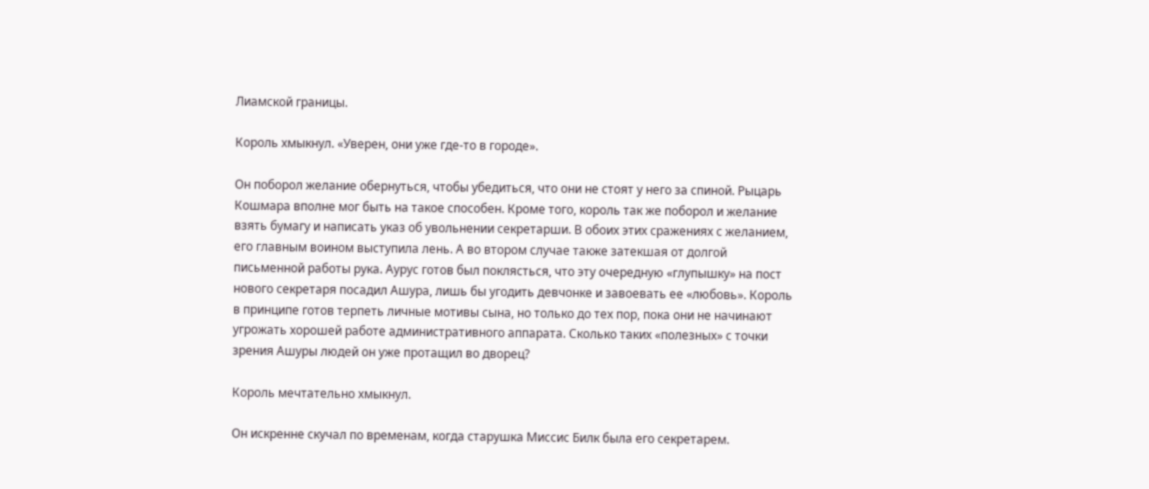Лиамской границы.

Король хмыкнул. «Уверен, они уже где-то в городе».

Он поборол желание обернуться, чтобы убедиться, что они не стоят у него за спиной. Рыцарь Кошмара вполне мог быть на такое способен. Кроме того, король так же поборол и желание взять бумагу и написать указ об увольнении секретарши. В обоих этих сражениях с желанием, его главным воином выступила лень. А во втором случае также затекшая от долгой письменной работы рука. Аурус готов был поклясться, что эту очередную «глупышку» на пост нового секретаря посадил Ашура, лишь бы угодить девчонке и завоевать ее «любовь». Король в принципе готов терпеть личные мотивы сына, но только до тех пор, пока они не начинают угрожать хорошей работе административного аппарата. Сколько таких «полезных» с точки зрения Ашуры людей он уже протащил во дворец?

Король мечтательно хмыкнул.

Он искренне скучал по временам, когда старушка Миссис Билк была его секретарем.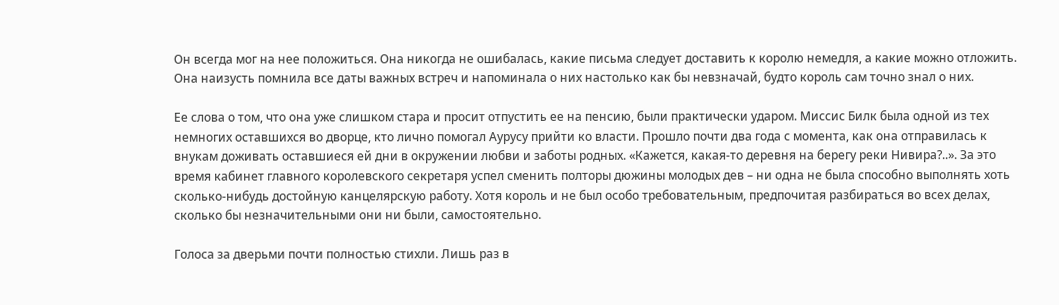Он всегда мог на нее положиться. Она никогда не ошибалась, какие письма следует доставить к королю немедля, а какие можно отложить. Она наизусть помнила все даты важных встреч и напоминала о них настолько как бы невзначай, будто король сам точно знал о них.

Ее слова о том, что она уже слишком стара и просит отпустить ее на пенсию, были практически ударом. Миссис Билк была одной из тех немногих оставшихся во дворце, кто лично помогал Аурусу прийти ко власти. Прошло почти два года с момента, как она отправилась к внукам доживать оставшиеся ей дни в окружении любви и заботы родных. «Кажется, какая-то деревня на берегу реки Нивира?..». За это время кабинет главного королевского секретаря успел сменить полторы дюжины молодых дев – ни одна не была способно выполнять хоть сколько-нибудь достойную канцелярскую работу. Хотя король и не был особо требовательным, предпочитая разбираться во всех делах, сколько бы незначительными они ни были, самостоятельно.

Голоса за дверьми почти полностью стихли. Лишь раз в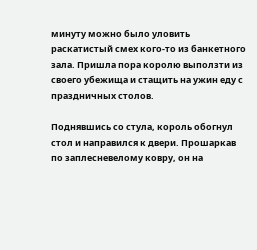минуту можно было уловить раскатистый смех кого-то из банкетного зала. Пришла пора королю выползти из своего убежища и стащить на ужин еду с праздничных столов.

Поднявшись со стула, король обогнул стол и направился к двери. Прошаркав по заплесневелому ковру, он на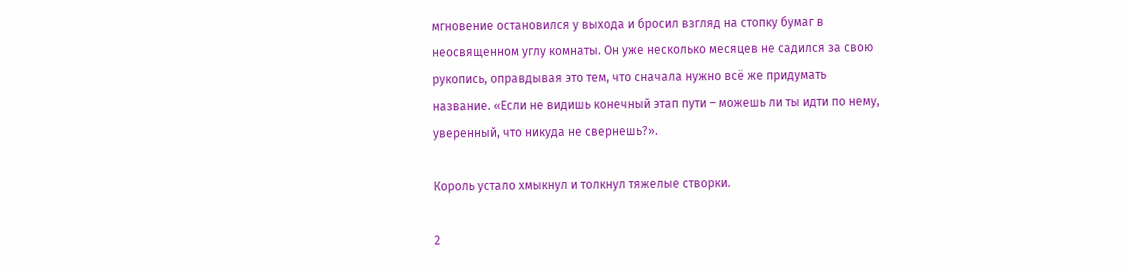мгновение остановился у выхода и бросил взгляд на стопку бумаг в неосвященном углу комнаты. Он уже несколько месяцев не садился за свою рукопись, оправдывая это тем, что сначала нужно всё же придумать название. «Если не видишь конечный этап пути – можешь ли ты идти по нему, уверенный, что никуда не свернешь?».

Король устало хмыкнул и толкнул тяжелые створки.

2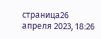страница26 апреля 2023, 18:26